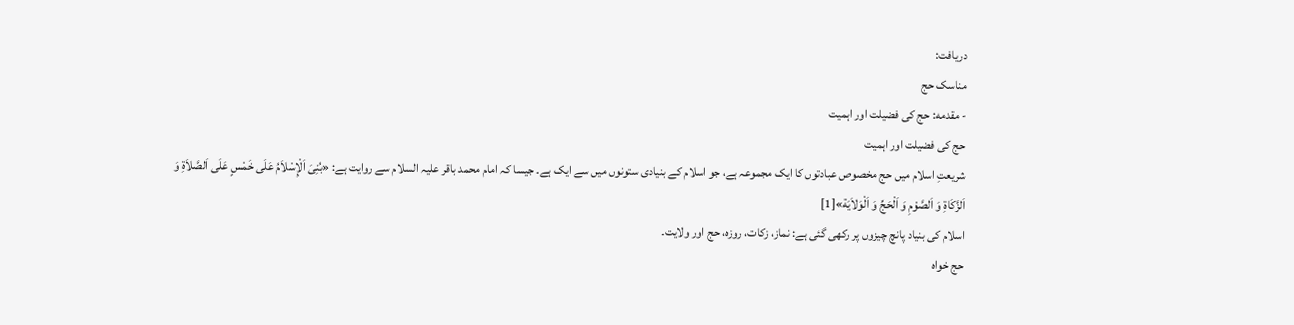دریافت:
مناسک حج
- مقدمه: حج کی فضیلت اور اہمیت
حج کی فضیلت اور اہمیت
شریعتِ اسلام میں حج مخصوص عبادتوں کا ایک مجموعہ ہے، جو اسلام کے بنیادی ستونوں میں سے ایک ہے۔ جیسا کہ امام محمد باقر علیہ السلام سے روایت ہے: «بُنِیَ اَلْإِسْلاَمُ عَلَی خَمْسٍ عَلَی اَلصَّلاَةِ وَ اَلزَّکَاةِ وَ اَلصَّوْمِ وَ اَلْحَجِّ وَ اَلْوَلاَیَة»[1]
اسلام کی بنیاد پانچ چیزوں پر رکھی گئی ہے: نماز، زکات، روزہ، حج اور ولایت۔
حج خواہ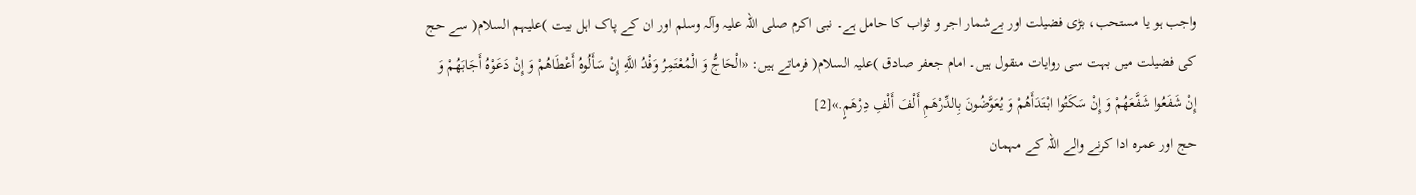واجب ہو یا مستحب، بڑی فضیلت اور بےشمار اجر و ثواب کا حامل ہے۔ نبی اکرم صلی اللہ علیہ وآلہ وسلم اور ان کے پاک اہل بیت )علیہم السلام( سے حج کی فضیلت میں بہت سی روایات منقول ہیں۔ امام جعفر صادق )علیہ السلام( فرماتے ہیں: «الْحَاجُّ وَ الْمُعْتَمِرُ وَفْدُ اللَّهِ إِنْ سَأَلُوهُ أَعْطَاهُمْ وَ إِنْ دَعَوْهُ أَجَابَهُمْ وَ إِنْ شَفَعُوا شَفَّعَهُمْ وَ إِنْ سَکَتُوا ابْتَدَأَهُمْ وَ یُعَوَّضُونَ بِالدِّرْهَمِ أَلْفَ أَلْفِ دِرْهَمٍ.»[2]
حج اور عمرہ ادا کرنے والے اللہ کے مہمان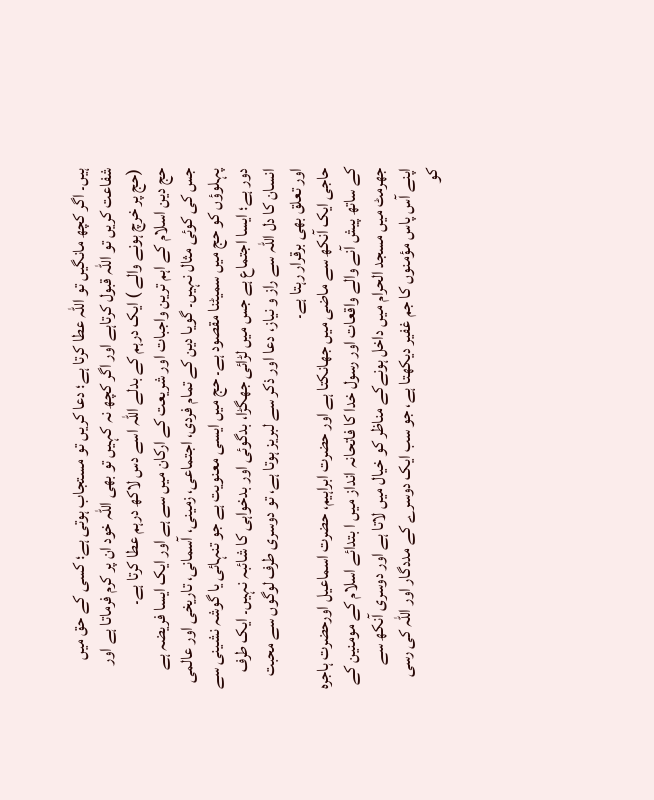ہیں۔ اگر کچھ مانگیں تو اللہ عطا کرتا ہے؛ دعا کریں تو مستجاب ہوتی ہے؛ کسی کے حق میں شفاعت کریں تو اللہ قبول کرتاہے اور اگر کچھ نہ کہیں تو بھی اللہ خود ان پر کرم فرماتا ہے اور (حج پر خرچ ہونے والے ) ایک درہم کے بدلے اللہ اسے دس لاکھ درہم عطا کرتا ہے۔
حج دین اسلام کے اہم ترین واجبات اور شریعت کے ارکان میں سے ہے اور ایک ایسا فریضہ ہے جس کی کوئی مثال نہیں۔ گویا دین کے تمام فردی، اجتماعی، زمینی، آسمانی، تاریخی اور عالمی پہلوؤں کو حج میں سمیٹنا مقصود ہے۔ حج میں ایسی معنویت ہے جو تنہائی یا گوشہ نشینی سے دور ہے؛ ایسا اجتماع ہے جس میں لڑائی جھگڑا، بدگوئی اور بدخواہی کا شائبہ نہیں۔ ایک طرف انسان کا دل اللہ سے راز و نیاز، دعا اور ذکر سے لبریز ہوتا ہے، تو دوسری طرف لوگوں سے محبت اور تعلق بھی برقرار رہتا ہے۔
حاجی ایک آنکھ سے ماضی میں جھانکتا ہے اور حضرت ابراہیم، حضرت اسماعیل اورحضرت ہاجرہ کے ساتھ پیش آنے والے واقعات اور رسول خدا کا فاتحانہ انداز میں ا بتدائے اسلام کے مومنین کے جھرمٹ میں مسجد الحرام میں داخل ہونےکے مناظر کو خیال میں لاتا ہے اور دوسری آنکھ سے اپنے آس پاس مؤمنوں کا جم غفیر دیکھتا ہے، جو سب ایک دوسرے کے مددگار اور اللہ کی رسی کو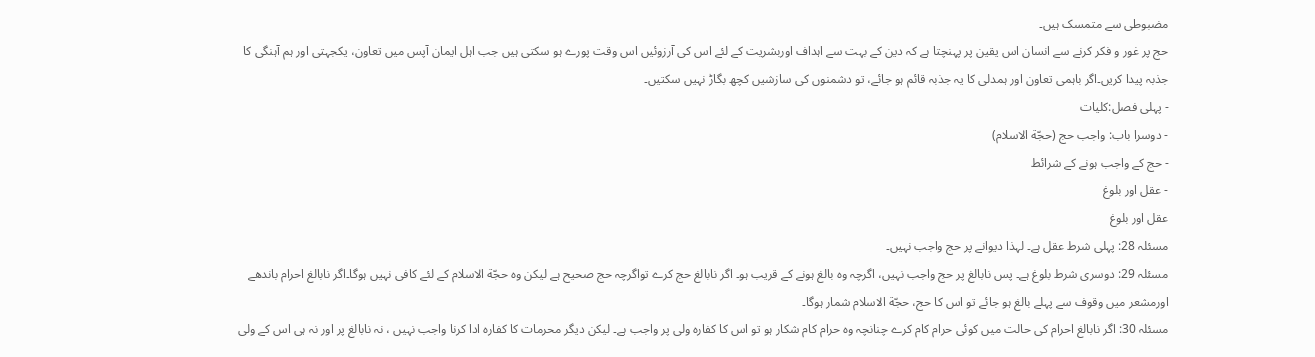مضبوطی سے متمسک ہیں۔
حج پر غور و فکر کرنے سے انسان اس یقین پر پہنچتا ہے کہ دین کے بہت سے اہداف اوربشریت کے لئے اس کی آرزوئیں اس وقت پورے ہو سکتی ہیں جب اہل ایمان آپس میں تعاون، یکجہتی اور ہم آہنگی کا جذبہ پیدا کریں۔اگر باہمی تعاون اور ہمدلی کا یہ جذبہ قائم ہو جائے، تو دشمنوں کی سازشیں کچھ بگاڑ نہیں سکتیں۔
- پہلی فصل:کلیات
- دوسرا باب: واجب حج (حجّة الاسلام)
- حج کے واجب ہونے کے شرائط
- عقل اور بلوغ
عقل اور بلوغ
مسئلہ 28: پہلی شرط عقل ہے۔ لہذا دیوانے پر حج واجب نہیں۔
مسئلہ 29: دوسری شرط بلوغ ہے۔ پس نابالغ پر حج واجب نہیں، اگرچہ وہ بالغ ہونے کے قریب ہو۔ اگر نابالغ حج کرے تواگرچہ حج صحیح ہے لیکن وہ حجّة الاسلام کے لئے کافی نہیں ہوگا۔اگر نابالغ احرام باندھے اورمشعر میں وقوف سے پہلے بالغ ہو جائے تو اس کا حج، حجّة الاسلام شمار ہوگا۔
مسئلہ 30: اگر نابالغ احرام کی حالت میں کوئی حرام کام کرے چنانچہ وہ حرام کام شکار ہو تو اس کا کفارہ ولی پر واجب ہے۔ لیکن دیگر محرمات کا کفارہ ادا کرنا واجب نہیں ، نہ نابالغ پر اور نہ ہی اس کے ولی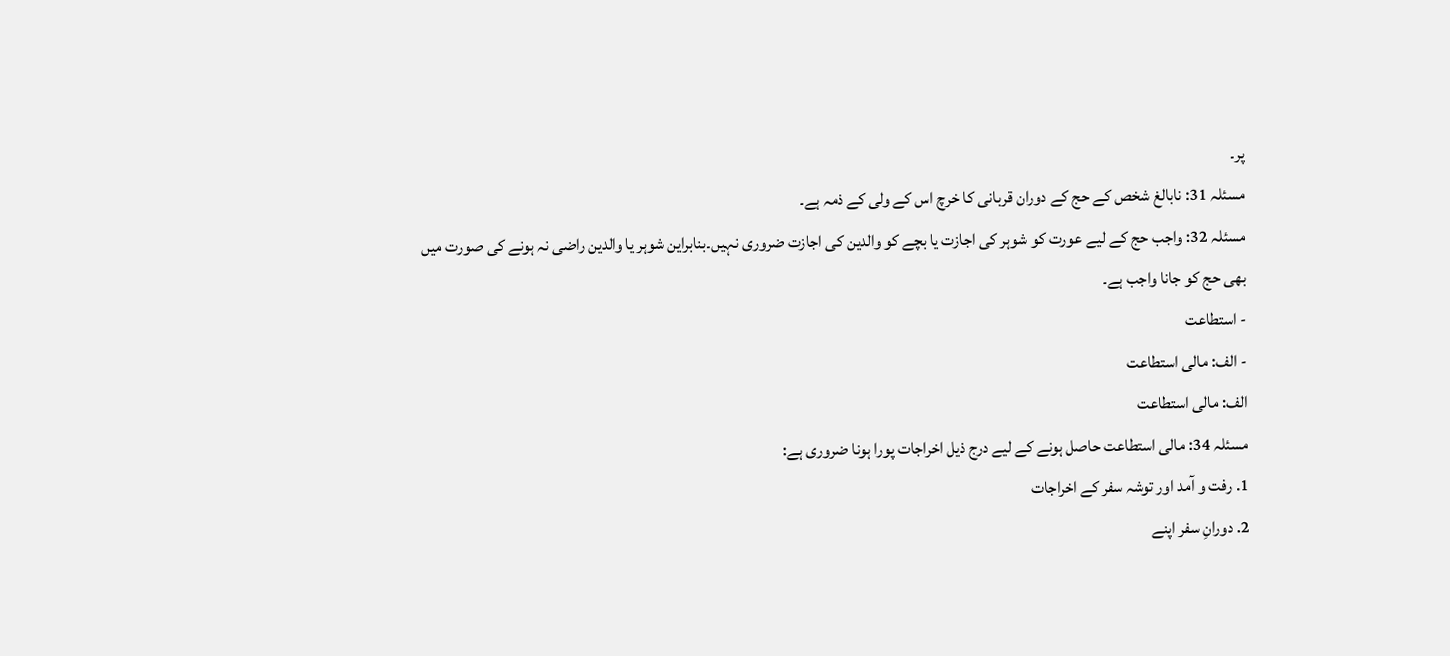پر۔
مسئلہ 31: نابالغ شخص کے حج کے دوران قربانی کا خرچ اس کے ولی کے ذمہ ہے۔
مسئلہ 32: واجب حج کے لیے عورت کو شوہر کی اجازت یا بچے کو والدین کی اجازت ضروری نہیں۔بنابراین شوہر یا والدین راضی نہ ہونے کی صورت میں بھی حج کو جانا واجب ہے۔
- استطاعت
- الف: مالی استطاعت
الف: مالی استطاعت
مسئلہ 34: مالی استطاعت حاصل ہونے کے لیے درج ذیل اخراجات پورا ہونا ضروری ہے:
1. رفت و آمد اور توشہ سفر کے اخراجات
2. دورانِ سفر اپنے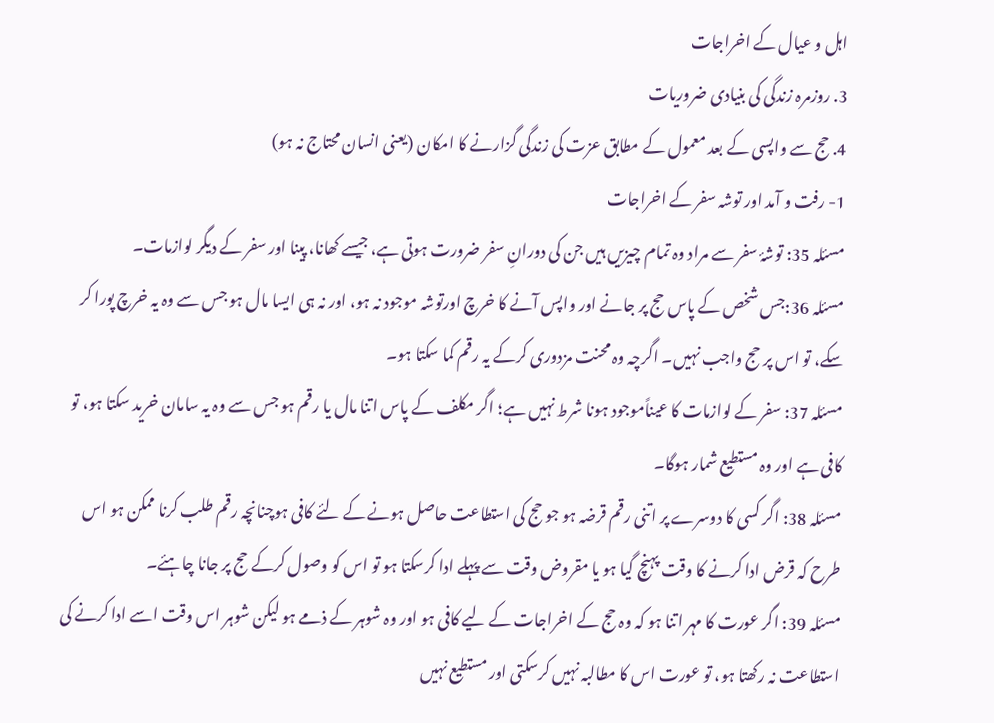اہل و عیال کے اخراجات
3. روزمرہ زندگی کی بنیادی ضروریات
4. حج سے واپسی کے بعد معمول کے مطابق عزت کی زندگی گزارنے کا امکان (یعنی انسان محتاج نہ ہو)
1- رفت و آمد اور توشہ سفر کے اخراجات
مسئلہ 35: توشۂ سفر سے مراد وہ تمام چیزیں ہیں جن کی دورانِ سفر ضرورت ہوتی ہے، جیسے کھانا، پینا اور سفر کے دیگر لوازمات۔
مسئلہ 36:جس شخص کے پاس حج پر جانے اور واپس آنے کا خرچ اورتوشہ موجود نہ ہو، اور نہ ہی ایسا مال ہو جس سے وہ یہ خرچ پورا کر سکے، تو اس پر حج واجب نہیں۔ اگرچہ وہ محنت مزدوری کرکے یہ رقم کما سکتا ہو۔
مسئلہ 37: سفر کے لوازمات کا عیناًموجود ہونا شرط نہیں ہے؛ اگر مکلف کے پاس اتنا مال یا رقم ہو جس سے وہ یہ سامان خرید سکتا ہو، تو کافی ہے اور وہ مستطیع شمار ہوگا۔
مسئلہ 38: اگر کسی کا دوسرے پر اتنی رقم قرضہ ہو جو حج کی استطاعت حاصل ہونے کے لئے کافی ہوچنانچہ رقم طلب کرنا ممکن ہو اس طرح کہ قرض ادا کرنے کا وقت پہنچ گیا ہو یا مقروض وقت سے پہلے ادا کرسکتا ہو تو اس کو وصول کرکے حج پر جانا چاہئے۔
مسئلہ 39: اگر عورت کا مہر اتنا ہو کہ وہ حج کے اخراجات کے لیے کافی ہو اور وہ شوہر کے ذمے ہو لیکن شوہر اس وقت اسے ادا کرنے کی استطاعت نہ رکھتا ہو، تو عورت اس کا مطالبہ نہیں کرسکتی اور مستطیع نہیں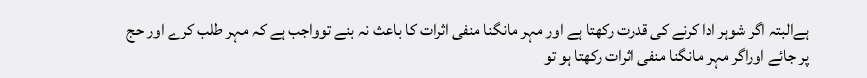ہےالبتہ اگر شوہر ادا کرنے کی قدرت رکھتا ہے اور مہر مانگنا منفی اثرات کا باعث نہ بنے توواجب ہے کہ مہر طلب کرے اور حج پر جائے اوراگر مہر مانگنا منفی اثرات رکھتا ہو تو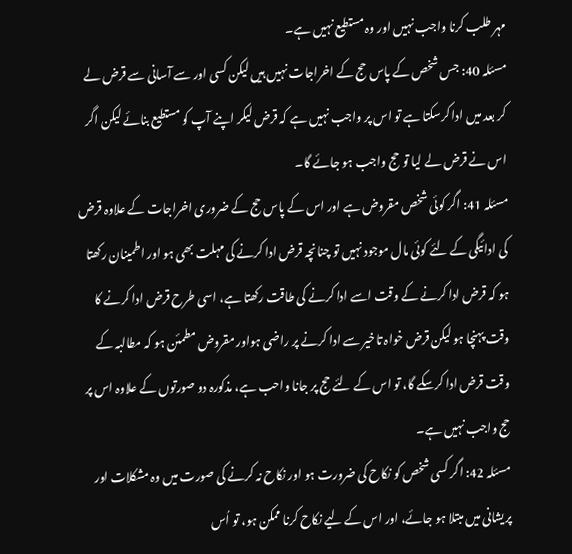مہر طلب کرنا واجب نہیں اور وہ مستطیع نہیں ہے۔
مسئلہ 40: جس شخص کے پاس حج کے اخراجات نہیں ہیں لیکن کسی اور سے آسانی سے قرض لے کر بعد میں ادا کرسکتا ہے تو اس پر واجب نہیں ہے کہ قرض لیکر اپنے آپ کو مستطیع بنائے لیکن اگر اس نے قرض لے لیا تو حج واجب ہو جائے گا۔
مسئلہ 41: اگر کوئی شخص مقروض ہے اور اس کے پاس حج کے ضروری اخراجات کے علاوہ قرض کی ادائیگی کے لئے کوئی مال موجود نہیں تو چنانچہ قرض ادا کرنے کی مہلت بھی ہو اور اطمینان رکھتا ہو کہ قرض ادا کرنے کے وقت اسے ادا کرنے کی طاقت رکھتا ہے، اسی طرح قرض ادا کرنے کا وقت پہنچا ہو لیکن قرض خواہ تاخیر سے ادا کرنے پر راضی ہواور مقروض مطمئن ہو کہ مطالبہ کے وقت قرض ادا کرسکے گا، تو اس کے لئے حج پر جانا واحب ہے، مذکورہ دو صورتوں کے علاوہ اس پر حج واجب نہیں ہے۔
مسئلہ 42: اگر کسی شخص کو نکاح کی ضرورت ہو اور نکاح نہ کرنے کی صورت میں وہ مشکلات اور پریشانی میں مبتلا ہو جائے، اور اس کے لیے نکاح کرنا ممکن ہو، تو اُس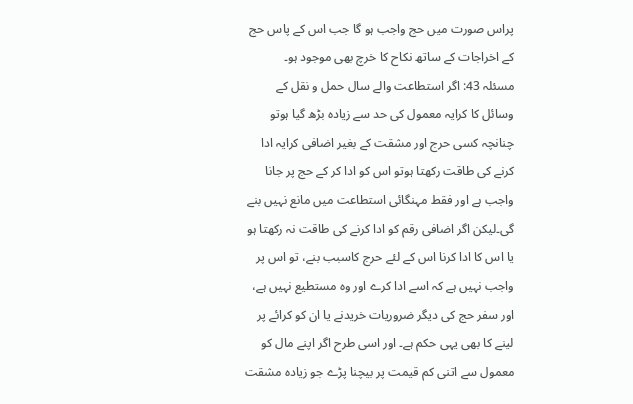پراس صورت میں حج واجب ہو گا جب اس کے پاس حج کے اخراجات کے ساتھ نکاح کا خرچ بھی موجود ہو۔
مسئلہ 43: اگر استطاعت والے سال حمل و نقل کے وسائل کا کرایہ معمول کی حد سے زیادہ بڑھ گیا ہوتو چنانچہ کسی حرج اور مشقت کے بغیر اضافی کرایہ ادا کرنے کی طاقت رکھتا ہوتو اس کو ادا کر کے حج پر جانا واجب ہے اور فقط مہنگائی استطاعت میں مانع نہیں بنے گی۔لیکن اگر اضافی رقم کو ادا کرنے کی طاقت نہ رکھتا ہو یا اس کا ادا کرنا اس کے لئے حرج کاسبب بنے، تو اس پر واجب نہیں ہے کہ اسے ادا کرے اور وہ مستطیع نہیں ہے، اور سفر حج کی دیگر ضروریات خریدنے یا ان کو کرائے پر لینے کا بھی یہی حکم ہے۔ اور اسی طرح اگر اپنے مال کو معمول سے اتنی کم قیمت پر بیچنا پڑے جو زیادہ مشقت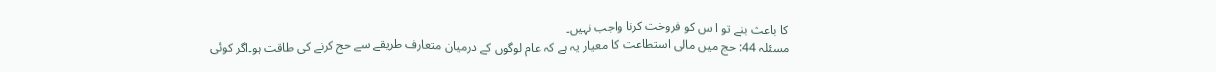کا باعث بنے تو ا س کو فروخت کرنا واجب نہیں۔
مسئلہ 44: حج میں مالی استطاعت کا معیار یہ ہے کہ عام لوگوں کے درمیان متعارف طریقے سے حج کرنے کی طاقت ہو۔اگر کوئی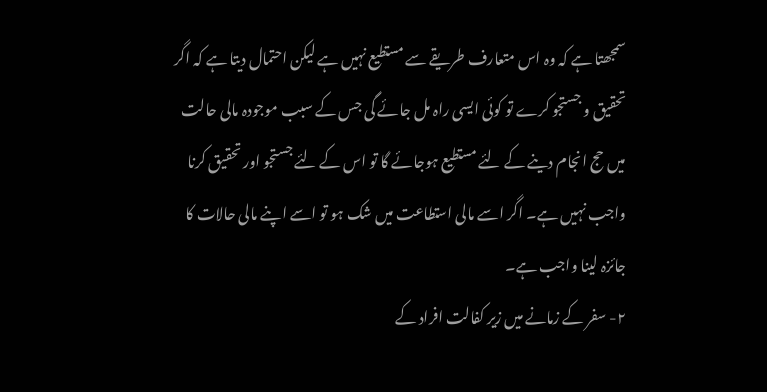سمجھتا ہے کہ وہ اس متعارف طریقے سے مستطیع نہیں ہے لیکن احتمال دیتا ہے کہ اگر تحقیق و جستجو کرے تو کوئی ایسی راہ مل جائے گی جس کے سبب موجودہ مالی حالت میں حج انجام دینے کے لئے مستطیع ہوجائے گا تو اس کے لئے جستجو اور تحقیق کرنا واجب نہیں ہے۔ اگر اسے مالی استطاعت میں شک ہو تو اسے اپنے مالی حالات کا جائزہ لینا واجب ہے۔
۲- سفر کے زمانے میں زیر کفالت افراد کے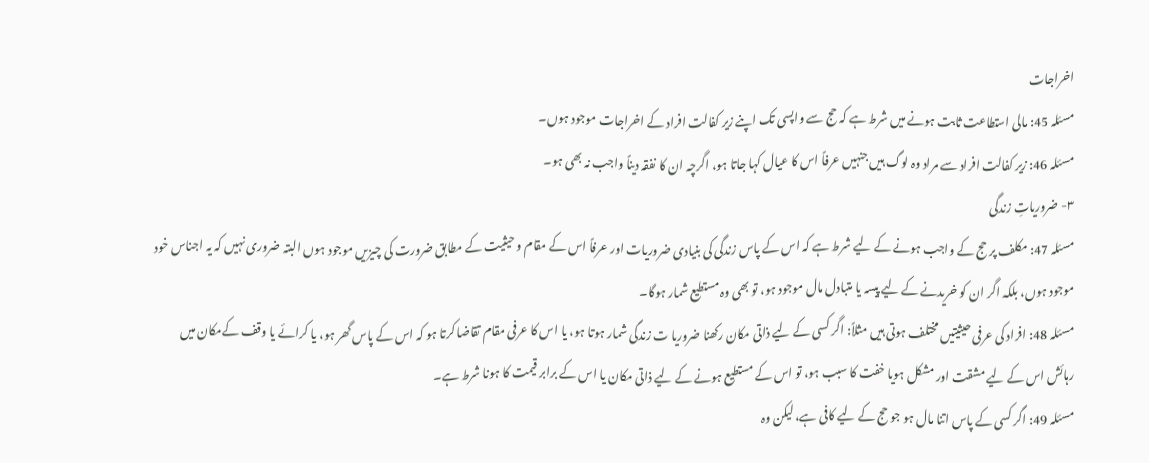اخراجات
مسئلہ 45: مالی استطاعت ثابت ہونے میں شرط ہے کہ حج سے واپسی تک اپنے زیر کفالت افراد کے اخراجات موجود ہوں۔
مسئلہ 46: زیر کفالت افراد سے مراد وہ لوگ ہیں جنہیں عرفاً اس کا عیال کہا جاتا ہو، اگرچہ ان کا نفقہ دیناً واجب نہ بھی ہو۔
۳- ضروریاتِ زندگی
مسئلہ 47: مکلف پر حج کے واجب ہونے کے لیے شرط ہے کہ اس کے پاس زندگی کی بنیادی ضروریات اور عرفاً اس کے مقام و حیثیت کے مطابق ضرورت کی چیزیں موجود ہوں البتہ ضروری نہیں کہ یہ اجناس خود موجود ہوں، بلکہ اگر ان کو خریدنے کے لیے پیسہ یا متبادل مال موجود ہو، تو بھی وہ مستطیع شمار ہوگا۔
مسئلہ 48: افراد کی عرفی حیثیتیں مختلف ہوتی ہیں مثلاً: اگر کسی کے لیے ذاتی مکان رکھنا ضروریا ت زندگی شمار ہوتا ہو، یا اس کا عرفی مقام تقاضا کرتا ہو کہ اس کے پاس گھر ہو، یا کرائے یا وقف کےمکان میں رہائش اس کے لیے مشقت اور مشکل ہویا خفت کا سبب ہو، تو اس کے مستطیع ہونے کے لیے ذاتی مکان یا اس کے برابر قیمت کا ہونا شرط ہے۔
مسئلہ 49: اگر کسی کے پاس اتنا مال ہو جو حج کے لیے کافی ہے، لیکن وہ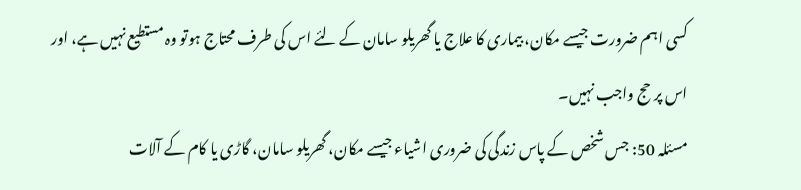کسی اہم ضرورت جیسے مکان، بیماری کا علاج یا گھریلو سامان کے لئے اس کی طرف محتاج ہوتو وہ مستطیع نہیں ہے، اور اس پر حج واجب نہیں۔
مسئلہ 50: جس شخص کے پاس زندگی کی ضروری اشیاء جیسے مکان، گھریلو سامان، گاڑی یا کام کے آلات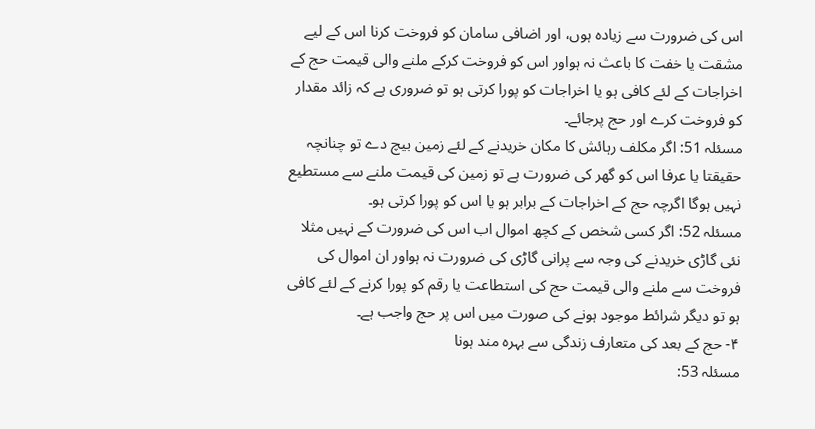اس کی ضرورت سے زیادہ ہوں، اور اضافی سامان کو فروخت کرنا اس کے لیے مشقت یا خفت کا باعث نہ ہواور اس کو فروخت کرکے ملنے والی قیمت حج کے اخراجات کے لئے کافی ہو یا اخراجات کو پورا کرتی ہو تو ضروری ہے کہ زائد مقدار کو فروخت کرے اور حج پرجائے۔
مسئلہ 51: اگر مکلف رہائش کا مکان خریدنے کے لئے زمین بیچ دے تو چنانچہ حقیقتا یا عرفا اس کو گھر کی ضرورت ہے تو زمین کی قیمت ملنے سے مستطیع نہیں ہوگا اگرچہ حج کے اخراجات کے برابر ہو یا اس کو پورا کرتی ہو۔
مسئلہ 52: اگر کسی شخص کے کچھ اموال اب اس کی ضرورت کے نہیں مثلا نئی گاڑی خریدنے کی وجہ سے پرانی گاڑی کی ضرورت نہ ہواور ان اموال کی فروخت سے ملنے والی قیمت حج کی استطاعت یا رقم کو پورا کرنے کے لئے کافی ہو تو دیگر شرائط موجود ہونے کی صورت میں اس پر حج واجب ہے۔
۴- حج کے بعد کی متعارف زندگی سے بہرہ مند ہونا
مسئلہ 53: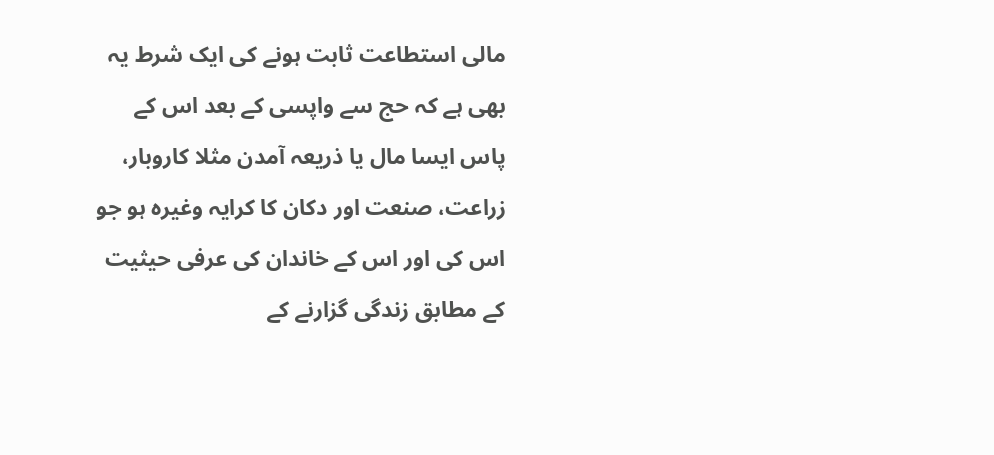مالی استطاعت ثابت ہونے کی ایک شرط یہ بھی ہے کہ حج سے واپسی کے بعد اس کے پاس ایسا مال یا ذریعہ آمدن مثلا کاروبار، زراعت، صنعت اور دکان کا کرایہ وغیرہ ہو جو اس کی اور اس کے خاندان کی عرفی حیثیت کے مطابق زندگی گزارنے کے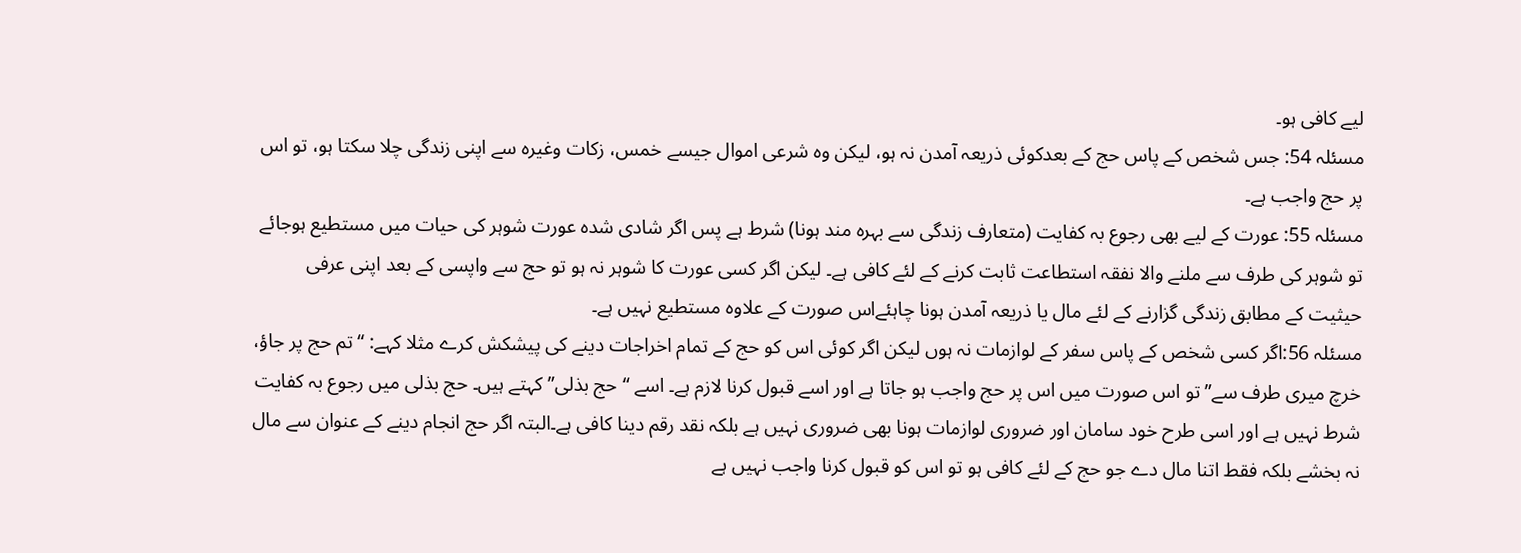لیے کافی ہو۔
مسئلہ 54: جس شخص کے پاس حج کے بعدکوئی ذریعہ آمدن نہ ہو، لیکن وہ شرعی اموال جیسے خمس، زکات وغیرہ سے اپنی زندگی چلا سکتا ہو، تو اس پر حج واجب ہے۔
مسئلہ 55: عورت کے لیے بھی رجوع بہ کفایت (متعارف زندگی سے بہرہ مند ہونا) شرط ہے پس اگر شادی شدہ عورت شوہر کی حیات میں مستطیع ہوجائے تو شوہر کی طرف سے ملنے والا نفقہ استطاعت ثابت کرنے کے لئے کافی ہے۔ لیکن اگر کسی عورت کا شوہر نہ ہو تو حج سے واپسی کے بعد اپنی عرفی حیثیت کے مطابق زندگی گزارنے کے لئے مال یا ذریعہ آمدن ہونا چاہئےاس صورت کے علاوہ مستطیع نہیں ہے۔
مسئلہ 56:اگر کسی شخص کے پاس سفر کے لوازمات نہ ہوں لیکن اگر کوئی اس کو حج کے تمام اخراجات دینے کی پیشکش کرے مثلا کہے: “تم حج پر جاؤ، خرچ میری طرف سے”تو اس صورت میں اس پر حج واجب ہو جاتا ہے اور اسے قبول کرنا لازم ہے۔ اسے “حج بذلی” کہتے ہیں۔ حج بذلی میں رجوع بہ کفایت شرط نہیں ہے اور اسی طرح خود سامان اور ضروری لوازمات ہونا بھی ضروری نہیں ہے بلکہ نقد رقم دینا کافی ہے۔البتہ اگر حج انجام دینے کے عنوان سے مال نہ بخشے بلکہ فقط اتنا مال دے جو حج کے لئے کافی ہو تو اس کو قبول کرنا واجب نہیں ہے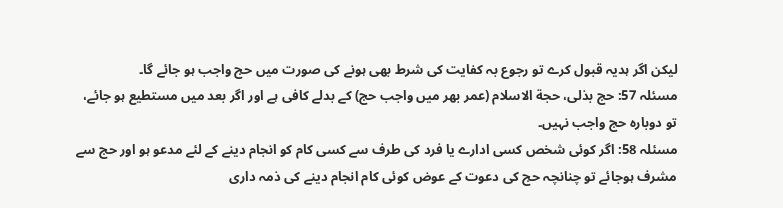لیکن اگر ہدیہ قبول کرے تو رجوع بہ کفایت کی شرط بھی ہونے کی صورت میں حج واجب ہو جائے گا۔
مسئلہ 57: حج بذلی، حجة الاسلام (عمر بھر میں واجب حج) کے بدلے کافی ہے اور اگر بعد میں مستطیع ہو جائے، تو دوبارہ حج واجب نہیں۔
مسئلہ 58: اگر کوئی شخص کسی ادارے یا فرد کی طرف سے کسی کام کو انجام دینے کے لئے مدعو ہو اور حج سے مشرف ہوجائے تو چنانچہ حج کی دعوت کے عوض کوئی کام انجام دینے کی ذمہ داری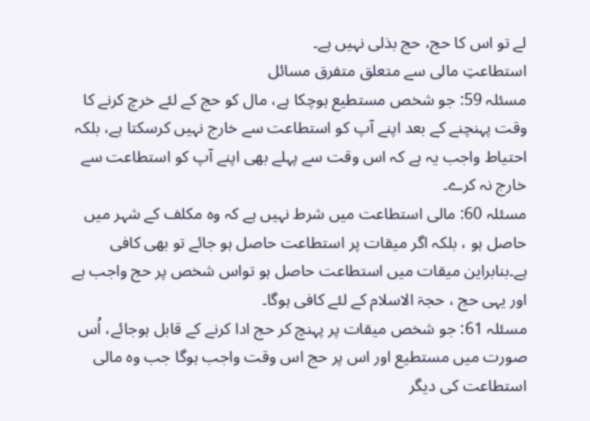لے تو اس کا حج، حج بذلی نہیں ہے۔
استطاعتِ مالی سے متعلق متفرق مسائل
مسئلہ 59: جو شخص مستطیع ہوچکا ہے، مال کو حج کے لئے خرچ کرنے کا وقت پہنچنے کے بعد اپنے آپ کو استطاعت سے خارج نہیں کرسکتا ہے، بلکہ احتیاط واجب یہ ہے کہ اس وقت سے پہلے بھی اپنے آپ کو استطاعت سے خارج نہ کرے۔
مسئلہ 60: مالی استطاعت میں شرط نہیں ہے کہ وہ مکلف کے شہر میں حاصل ہو ، بلکہ اگر میقات پر استطاعت حاصل ہو جائے تو بھی کافی ہے۔بنابراین میقات میں استطاعت حاصل ہو تواس شخص پر حج واجب ہے اور یہی حج ، حجۃ الاسلام کے لئے کافی ہوگا۔
مسئلہ 61: جو شخص میقات پر پہنچ کر حج ادا کرنے کے قابل ہوجائے، اُس صورت میں مستطیع اور اس پر حج اس وقت واجب ہوگا جب وہ مالی استطاعت کی دیگر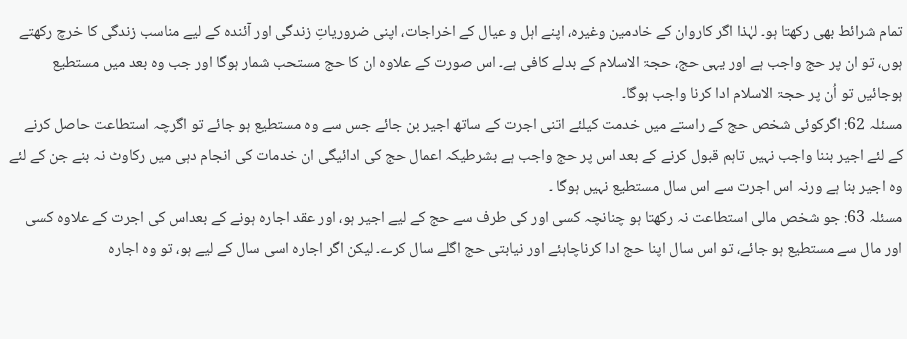تمام شرائط بھی رکھتا ہو۔ لہٰذا اگر کاروان کے خادمین وغیرہ، اپنے اہل و عیال کے اخراجات، اپنی ضروریاتِ زندگی اور آئندہ کے لیے مناسب زندگی کا خرچ رکھتے ہوں، تو ان پر حج واجب ہے اور یہی حج، حجۃ الاسلام کے بدلے کافی ہے۔ اس صورت کے علاوہ ان کا حج مستحب شمار ہوگا اور جب وہ بعد میں مستطیع ہوجائیں تو اُن پر حجۃ الاسلام ادا کرنا واجب ہوگا۔
مسئلہ 62: اگرکوئی شخص حج کے راستے میں خدمت کیلئے اتنی اجرت کے ساتھ اجیر بن جائے جس سے وہ مستطیع ہو جائے تو اگرچہ استطاعت حاصل کرنے کے لئے اجیر بننا واجب نہیں تاہم قبول کرنے کے بعد اس پر حج واجب ہے بشرطیکہ اعمال حج کی ادائیگی ان خدمات کی انجام دہی میں رکاوٹ نہ بنے جن کے لئے وہ اجیر بنا ہے ورنہ اس اجرت سے اس سال مستطیع نہیں ہوگا ۔
مسئلہ 63: جو شخص مالی استطاعت نہ رکھتا ہو چنانچہ کسی اور کی طرف سے حج کے لیے اجیر ہو، اور عقد اجارہ ہونے کے بعداس کی اجرت کے علاوہ کسی اور مال سے مستطیع ہو جائے، تو اس سال اپنا حج ادا کرناچاہئے اور نیابتی حج اگلے سال کرے۔ لیکن اگر اجارہ اسی سال کے لیے ہو، تو وہ اجارہ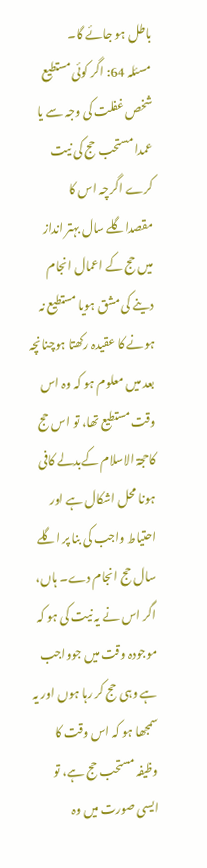باطل ہو جائے گا۔
مسئلہ 64: اگر کوئی مستطیع شخص غفلت کی وجہ سے یا عمدا مستحب حج کی نیت کرے اگرچہ اس کا مقصداگلے سال بہتر انداز میں حج کے اعمال انجام دینے کی مشق ہویا مستطیع نہ ہونے کا عقیدہ رکھتا ہوچنانچہ بعد میں معلوم ہو کہ وہ اس وقت مستطیع تھا، تو اس حج کاحجۃ الاسلام کےبدلے کافی ہونا محل اشکال ہے اور احتیاط واجب کی بنا پر اگلے سال حج انجام دے۔ ہاں، اگر اس نے یہ نیت کی ہو کہ موجودہ وقت میں جوواجب ہے وہی حج کر رہا ہوں اور یہ سمجھا ہو کہ اس وقت کا وظیفہ مستحب حج ہے، تو ایسی صورت میں وہ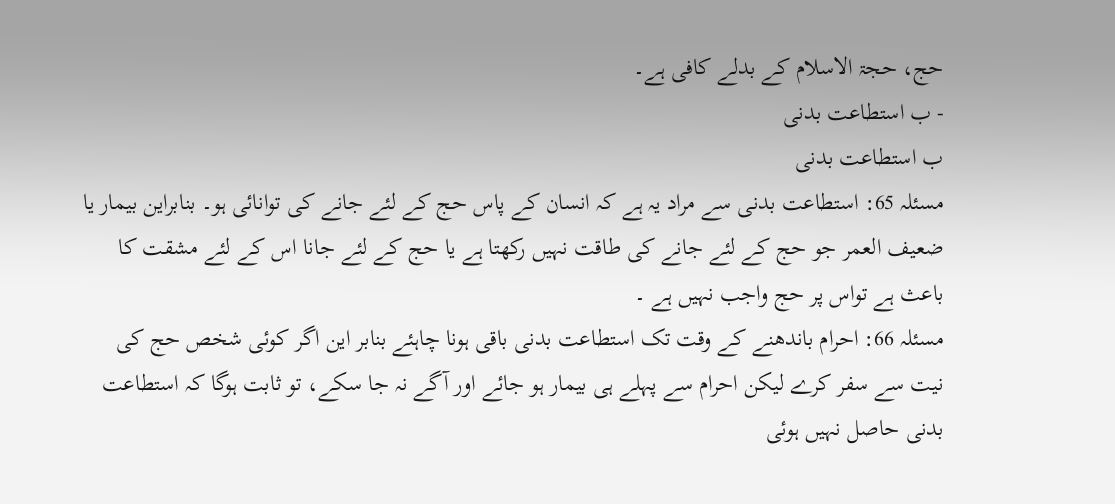حج، حجۃ الاسلام کے بدلے کافی ہے۔
- ب استطاعت بدنی
ب استطاعت بدنی
مسئلہ 65: استطاعت بدنی سے مراد یہ ہے کہ انسان کے پاس حج کے لئے جانے کی توانائی ہو۔ بنابراین بیمار یا ضعیف العمر جو حج کے لئے جانے کی طاقت نہیں رکھتا ہے یا حج کے لئے جانا اس کے لئے مشقت کا باعث ہے تواس پر حج واجب نہیں ہے ۔
مسئلہ 66: احرام باندھنے کے وقت تک استطاعت بدنی باقی ہونا چاہئے بنابر این اگر کوئی شخص حج کی نیت سے سفر کرے لیکن احرام سے پہلے ہی بیمار ہو جائے اور آگے نہ جا سکے، تو ثابت ہوگا کہ استطاعت بدنی حاصل نہیں ہوئی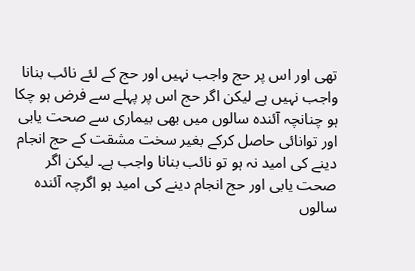تھی اور اس پر حج واجب نہیں اور حج کے لئے نائب بنانا واجب نہیں ہے لیکن اگر حج اس پر پہلے سے فرض ہو چکا ہو چنانچہ آئندہ سالوں میں بھی بیماری سے صحت یابی اور توانائی حاصل کرکے بغیر سخت مشقت کے حج انجام دینے کی امید نہ ہو تو نائب بنانا واجب ہے۔ لیکن اگر صحت یابی اور حج انجام دینے کی امید ہو اگرچہ آئندہ سالوں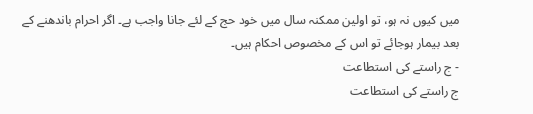میں کیوں نہ ہو، تو اولین ممکنہ سال میں خود حج کے لئے جانا واجب ہے۔ اگر احرام باندھنے کے بعد بیمار ہوجائے تو اس کے مخصوص احکام ہیں۔
- ج راستے کی استطاعت
ج راستے کی استطاعت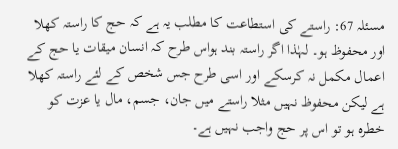مسئلہ 67: راستے کی استطاعت کا مطلب یہ ہے کہ حج کا راستہ کھلا اور محفوظ ہو۔ لہٰذا اگر راستہ بند ہواس طرح کہ انسان میقات یا حج کے اعمال مکمل نہ کرسکے اور اسی طرح جس شخص کے لئے راستہ کھلا ہے لیکن محفوظ نہیں مثلا راستے میں جان، جسم، مال یا عزت کو خطرہ ہو تو اس پر حج واجب نہیں ہے۔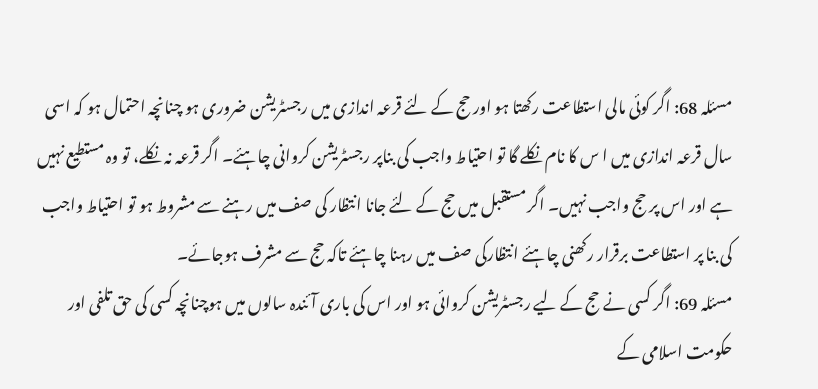مسئلہ 68: اگر کوئی مالی استطاعت رکھتا ہو اور حج کے لئے قرعہ اندازی میں رجسٹریشن ضروری ہو چنانچہ احتمال ہو کہ اسی سال قرعہ اندازی میں ا س کا نام نکلے گا تو احتیاط واجب کی بناپر رجسٹریشن کروانی چاہئے۔ اگر قرعہ نہ نکلے، تو وہ مستطیع نہیں ہے اور اس پر حج واجب نہیں۔ اگر مستقبل میں حج کے لئے جانا انتظار کی صف میں رہنے سے مشروط ہو تو احتیاط واجب کی بنا پر استطاعت برقرار رکھنی چاہئے انتظارکی صف میں رہنا چاہئے تاکہ حج سے مشرف ہوجائے۔
مسئلہ 69: اگر کسی نے حج کے لیے رجسٹریشن کروائی ہو اور اس کی باری آئندہ سالوں میں ہوچنانچہ کسی کی حق تلفی اور حکومت اسلامی کے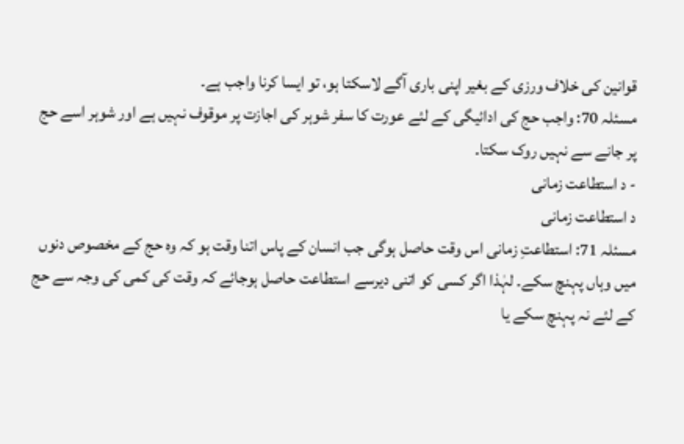قوانین کی خلاف ورزی کے بغیر اپنی باری آگے لاسکتا ہو، تو ایسا کرنا واجب ہے۔
مسئلہ 70: واجب حج کی ادائیگی کے لئے عورت کا سفر شوہر کی اجازت پر موقوف نہیں ہے اور شوہر اسے حج پر جانے سے نہیں روک سکتا۔
- د استطاعت زمانی
د استطاعت زمانی
مسئلہ 71: استطاعتِ زمانی اس وقت حاصل ہوگی جب انسان کے پاس اتنا وقت ہو کہ وہ حج کے مخصوص دنوں میں وہاں پہنچ سکے۔ لہٰذا اگر کسی کو اتنی دیرسے استطاعت حاصل ہوجائے کہ وقت کی کمی کی وجہ سے حج کے لئے نہ پہنچ سکے یا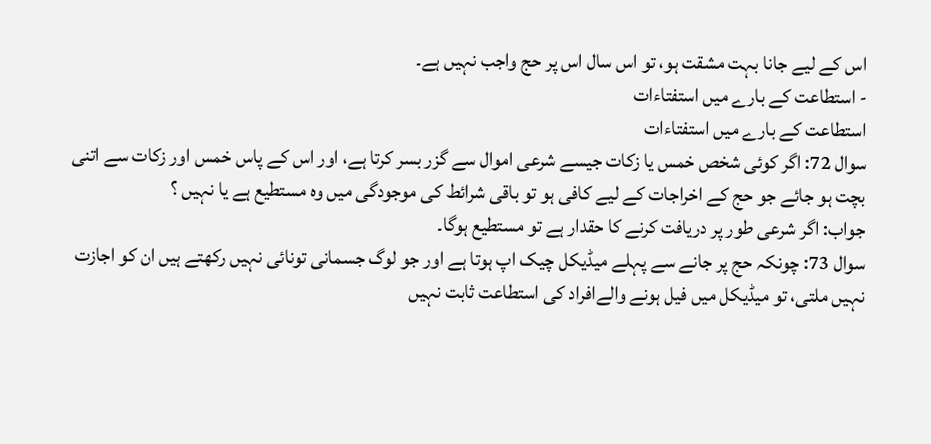اس کے لیے جانا بہت مشقت ہو، تو اس سال اس پر حج واجب نہیں ہے۔
- استطاعت کے بارے میں استفتاءات
استطاعت کے بارے میں استفتاءات
سوال 72: اگر کوئی شخص خمس یا زکات جیسے شرعی اموال سے گزر بسر کرتا ہے، اور اس کے پاس خمس اور زکات سے اتنی بچت ہو جائے جو حج کے اخراجات کے لیے کافی ہو تو باقی شرائط کی موجودگی میں وہ مستطیع ہے یا نہیں ؟
جواب: اگر شرعی طور پر دریافت کرنے کا حقدار ہے تو مستطیع ہوگا۔
سوال 73: چونکہ حج پر جانے سے پہلے میڈیکل چیک اپ ہوتا ہے اور جو لوگ جسمانی تونائی نہیں رکھتے ہیں ان کو اجازت نہیں ملتی، تو میڈیکل میں فیل ہونے والےافراد کی استطاعت ثابت نہیں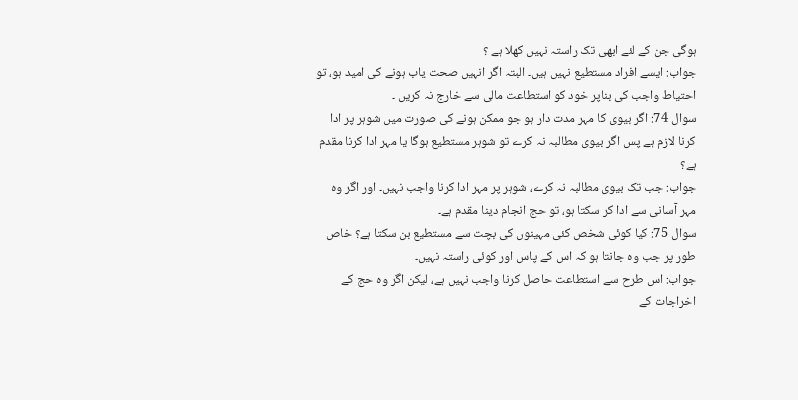ہوگی جن کے لئے ابھی تک راستہ نہیں کھلا ہے ؟
جواب: ایسے افراد مستطیع نہیں ہیں۔ البتہ اگر انہیں صحت یاب ہونے کی امید ہو، تو احتیاط واجب کی بناپر خود کو استطاعت مالی سے خارج نہ کریں ۔
سوال 74: اگر بیوی کا مہر مدت دار ہو جو ممکن ہونے کی صورت میں شوہر پر ادا کرنا لازم ہے پس اگر بیوی مطالبہ نہ کرے تو شوہر مستطیع ہوگا یا مہر ادا کرنا مقدم ہے؟
جواب: جب تک بیوی مطالبہ نہ کرے، شوہر پر مہر ادا کرنا واجب نہیں۔ اور اگر وہ مہر آسانی سے ادا کر سکتا ہو، تو حج انجام دینا مقدم ہے۔
سوال 75: کیا کوئی شخص کئی مہینوں کی بچت سے مستطیع بن سکتا ہے؟ خاص طور پر جب وہ جانتا ہو کہ اس کے پاس اور کوئی راستہ نہیں۔
جواب: اس طرح سے استطاعت حاصل کرنا واجب نہیں ہے، لیکن اگر وہ حج کے اخراجات کے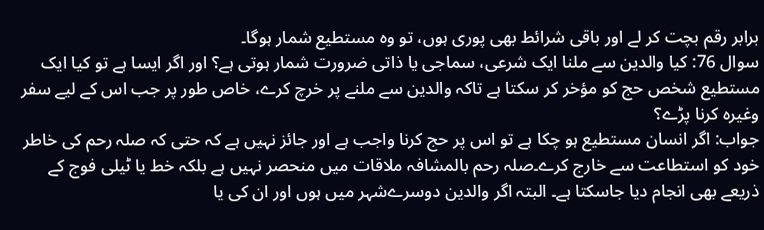برابر رقم بچت کر لے اور باقی شرائط بھی پوری ہوں، تو وہ مستطیع شمار ہوگا۔
سوال 76: کیا والدین سے ملنا ایک شرعی، سماجی یا ذاتی ضرورت شمار ہوتی ہے؟ اور اگر ایسا ہے تو کیا ایک مستطیع شخص حج کو مؤخر کر سکتا ہے تاکہ والدین سے ملنے پر خرچ کرے، خاص طور پر جب اس کے لیے سفر وغیرہ کرنا پڑے؟
جواب: اگر انسان مستطیع ہو چکا ہے تو اس پر حج کرنا واجب ہے اور جائز نہیں ہے کہ حتی کہ صلہ رحم کی خاطر خود کو استطاعت سے خارج کرے۔صلہ رحم بالمشافہ ملاقات میں منحصر نہیں ہے بلکہ خط یا ٹیلی فوج کے ذریعے بھی انجام دیا جاسکتا ہے۔ البتہ اگر والدین دوسرےشہر میں ہوں اور ان کی یا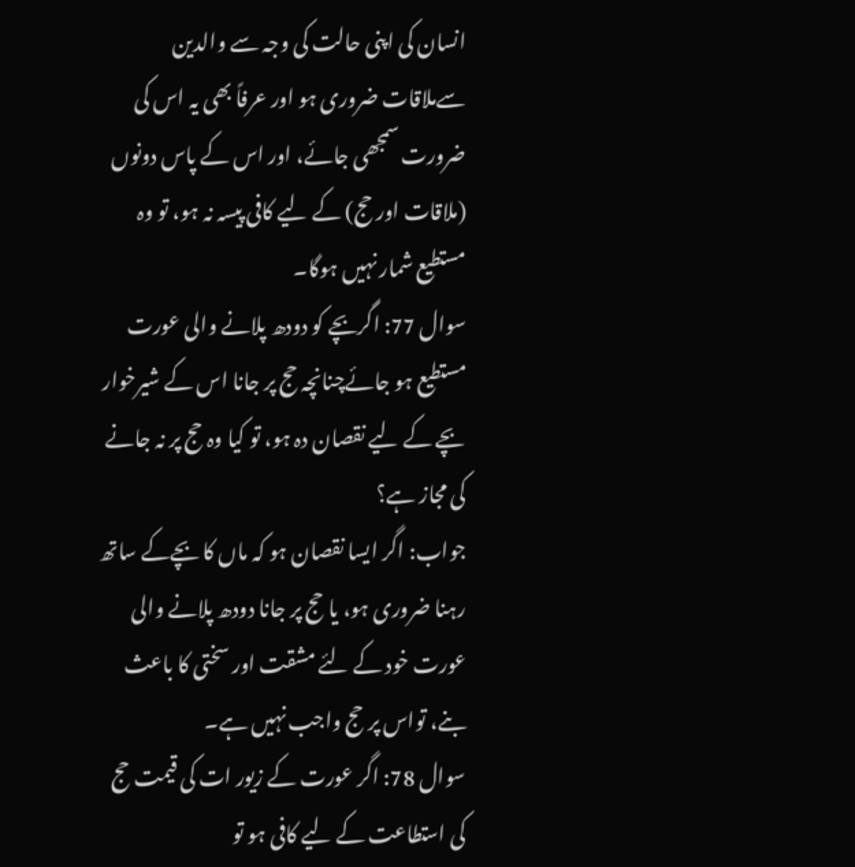انسان کی اپنی حالت کی وجہ سے والدین سےملاقات ضروری ہو اور عرفاً بھی یہ اس کی ضرورت سمجھی جائے، اور اس کے پاس دونوں (ملاقات اور حج) کے لیے کافی پیسہ نہ ہو، تو وہ مستطیع شمار نہیں ہوگا۔
سوال 77: اگربچے کو دودھ پلانے والی عورت مستطیع ہو جائےچنانچہ حج پر جانا اس کے شیرخوار بچے کے لیے نقصان دہ ہو، تو کیا وہ حج پر نہ جانے کی مجاز ہے؟
جواب: اگر ایسا نقصان ہو کہ ماں کا بچےکے ساتھ رہنا ضروری ہو، یا حج پر جانا دودھ پلانے والی عورت خود کے لئے مشقت اور سختی کا باعث بنے، تواس پر حج واجب نہیں ہے۔
سوال 78: اگر عورت کے زیور ات کی قیمت حج کی استطاعت کے لیے کافی ہو تو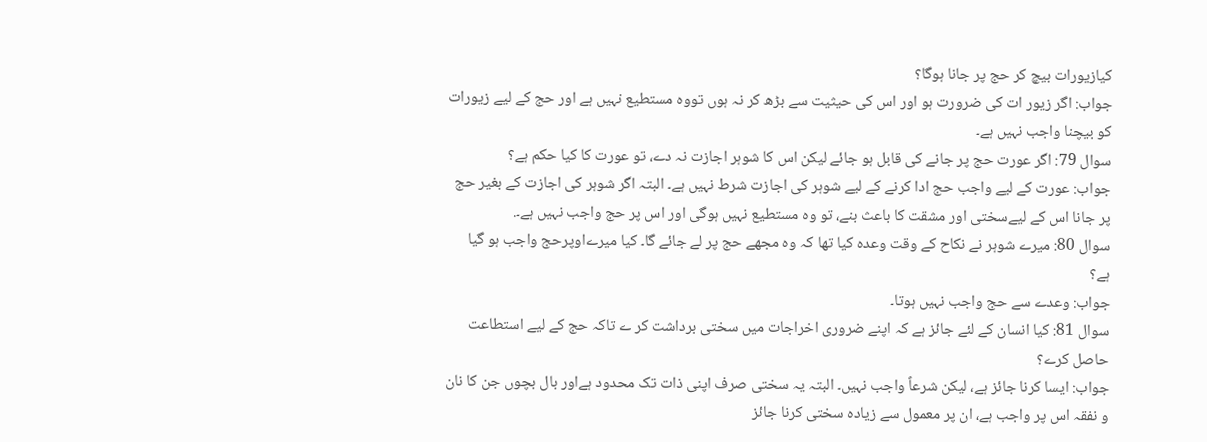کیازیورات بیچ کر حج پر جانا ہوگا؟
جواب: اگر زیور ات کی ضرورت ہو اور اس کی حیثیت سے بڑھ کر نہ ہوں تووہ مستطیع نہیں ہے اور حج کے لیے زیورات کو بیچنا واجب نہیں ہے۔
سوال 79: اگر عورت حج پر جانے کی قابل ہو جائے لیکن اس کا شوہر اجازت نہ دے، تو عورت کا کیا حکم ہے؟
جواب: عورت کے لیے واجب حج ادا کرنے کے لیے شوہر کی اجازت شرط نہیں ہے۔ البتہ اگر شوہر کی اجازت کے بغیر حج پر جانا اس کے لیےسختی اور مشقت کا باعث بنے، تو وہ مستطیع نہیں ہوگی اور اس پر حج واجب نہیں ہے۔.
سوال 80: میرے شوہر نے نکاح کے وقت وعدہ کیا تھا کہ وہ مجھے حج پر لے جائے گا۔ کیا میرےاوپرحج واجب ہو گیا ہے؟
جواب: وعدے سے حج واجب نہیں ہوتا۔
سوال 81: کیا انسان کے لئے جائز ہے کہ اپنے ضروری اخراجات میں سختی برداشت کر ے تاکہ حج کے لیے استطاعت حاصل کرے؟
جواب: ایسا کرنا جائز ہے، لیکن شرعاً واجب نہیں۔ البتہ یہ سختی صرف اپنی ذات تک محدود ہےاور بال بچوں جن کا نان و نفقہ اس پر واجب ہے، ان پر معمول سے زیادہ سختی کرنا جائز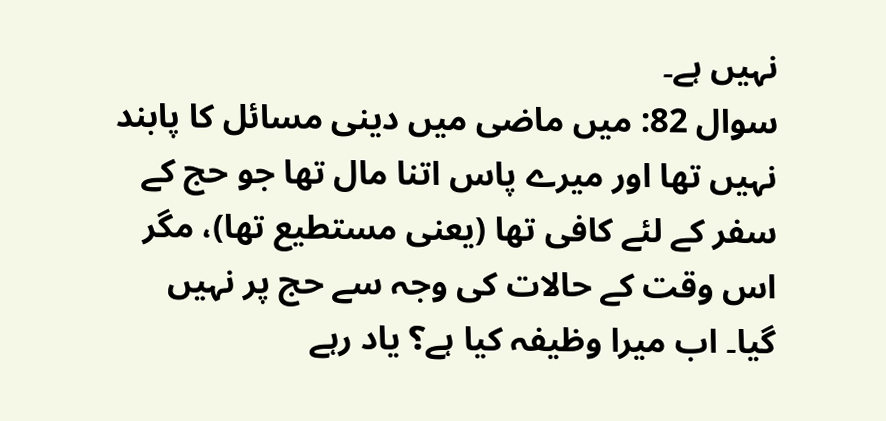نہیں ہے۔
سوال 82: میں ماضی میں دینی مسائل کا پابند نہیں تھا اور میرے پاس اتنا مال تھا جو حج کے سفر کے لئے کافی تھا (یعنی مستطیع تھا)، مگر اس وقت کے حالات کی وجہ سے حج پر نہیں گیا۔ اب میرا وظیفہ کیا ہے؟ یاد رہے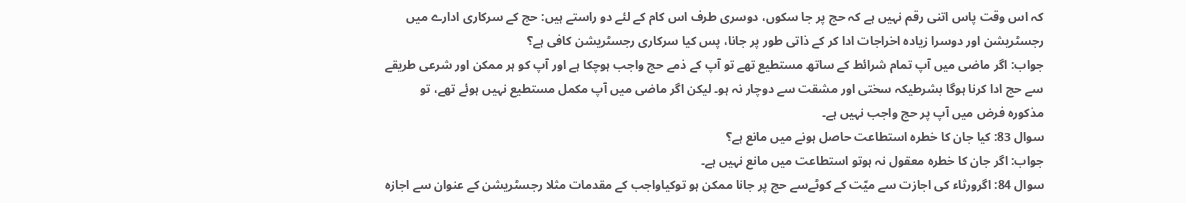کہ اس وقت پاس اتنی رقم نہیں ہے کہ حج پر جا سکوں، دوسری طرف اس کام کے لئے دو راستے ہیں: حج کے سرکاری ادارے میں رجسٹریشن اور دوسرا زیادہ اخراجات ادا کر کے ذاتی طور پر جانا، پس کیا سرکاری رجسٹریشن کافی ہے؟
جواب: اگر ماضی میں آپ تمام شرائط کے ساتھ مستطیع تھے تو آپ کے ذمے حج واجب ہوچکا ہے اور آپ کو ہر ممکن اور شرعی طریقے سے حج ادا کرنا ہوگا بشرطیکہ سختی اور مشقت سے دوچار نہ ہو۔ لیکن اگر ماضی میں آپ مکمل مستطیع نہیں ہوئے تھے، تو مذکورہ فرض میں آپ پر حج واجب نہیں ہے۔
سوال 83: کیا جان کا خطرہ استطاعت حاصل ہونے میں مانع ہے؟
جواب: اگر جان کا خطرہ معقول نہ ہوتو استطاعت میں مانع نہیں ہے۔
سوال 84: اگرورثاء کی اجازت سے میّت کے کوٹےسے حج پر جانا ممکن ہو توکیاواجب کے مقدمات مثلا رجسٹریشن کے عنوان سے اجازہ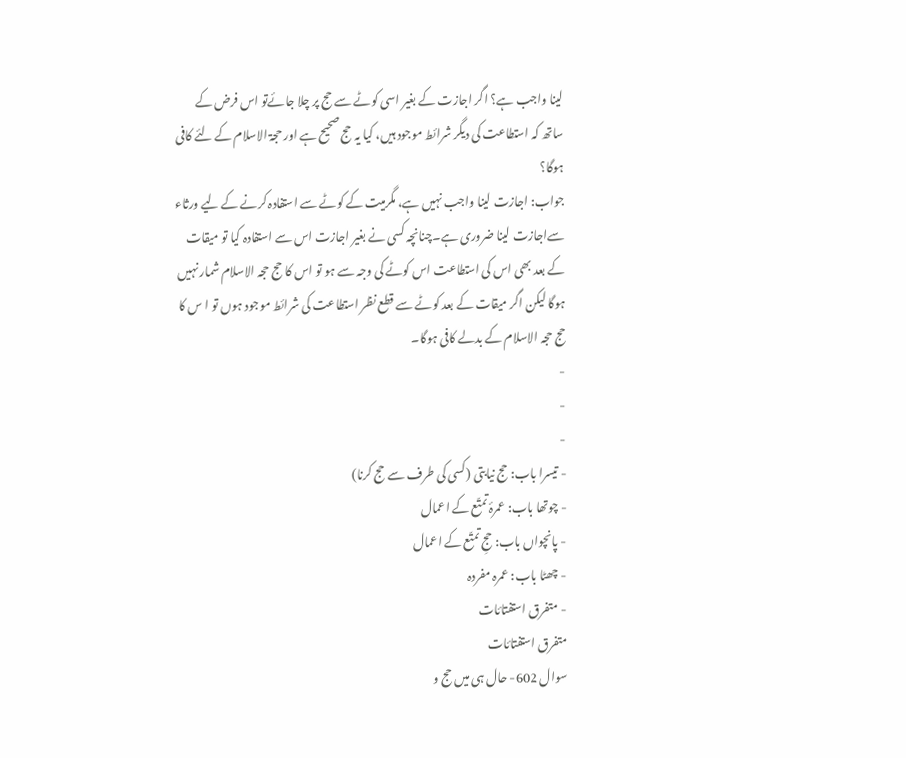لینا واجب ہے؟ اگر اجازت کے بغیر اسی کوٹے سے حج پر چلا جائےتو اس فرض کے ساتھ کہ استطاعت کی دیگر شرائط موجود ہیں، کیا یہ حج صحیح ہے اور حجۃ الاسلام کے لئے کافی ہوگا؟
جواب: اجازت لینا واجب نہیں ہے، مگرمیت کے کوٹے سے استفادہ کرنے کے لیے ورثاء سےاجازت لینا ضروری ہے۔چنانچہ کسی نے بغیر اجازت اس سے استفادہ کیا تو میقات کے بعد بھی اس کی استطاعت اس کوٹے کی وجہ سے ہو تو اس کا حج حجہ الاسلام شمار نہیں ہوگا لیکن اگر میقات کے بعد کوٹے سے قطع نظر استطاعت کی شرائط موجود ہوں تو ا س کا حج حجہ الاسلام کے بدلے کافی ہوگا۔
-
-
-
- تیسرا باب: حج نیابتی (کسی کی طرف سے حج کرنا)
- چوتھا باب: عمرۂ تمتّع کے اعمال
- پانچواں باب: حجِ تمتّع کے اعمال
- چھٹا باب: عمرہ مفردہ
- متفرق استفتائات
متفرق استفتائات
سوال 602- حال ہی میں حج و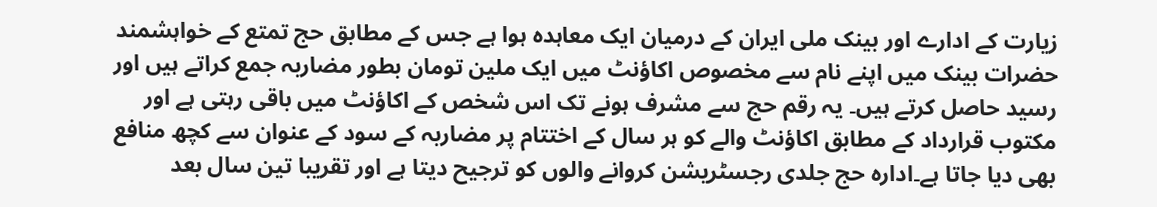زیارت کے ادارے اور بینک ملی ایران کے درمیان ایک معاہدہ ہوا ہے جس کے مطابق حج تمتع کے خواہشمند حضرات بینک میں اپنے نام سے مخصوص اکاؤنٹ میں ایک ملین تومان بطور مضاربہ جمع کراتے ہیں اور رسید حاصل کرتے ہیں۔ یہ رقم حج سے مشرف ہونے تک اس شخص کے اکاؤنٹ میں باقی رہتی ہے اور مکتوب قرارداد کے مطابق اکاؤنٹ والے کو ہر سال کے اختتام پر مضاربہ کے سود کے عنوان سے کچھ منافع بھی دیا جاتا ہے۔ادارہ حج جلدی رجسٹریشن کروانے والوں کو ترجیح دیتا ہے اور تقریبا تین سال بعد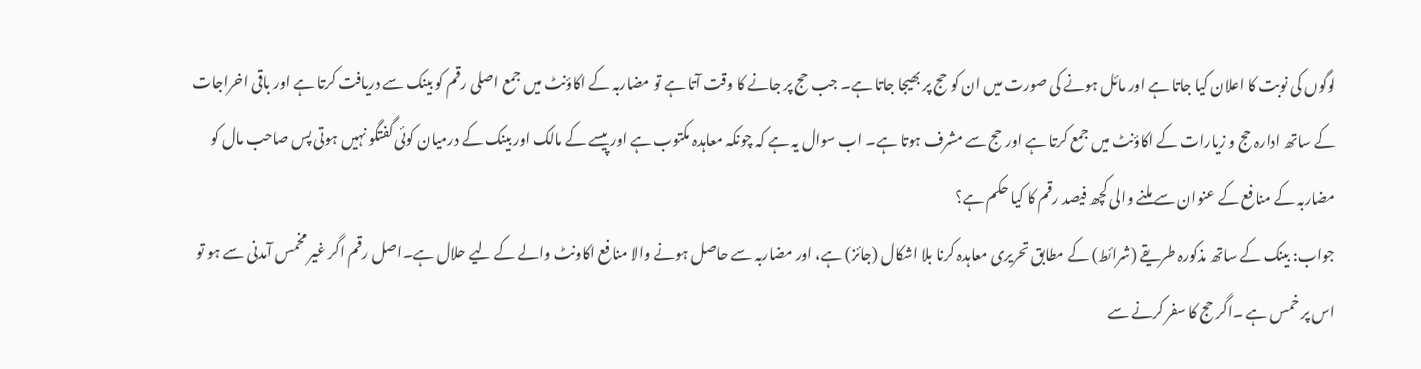لوگوں کی نوبت کا اعلان کیا جاتا ہے اور مائل ہونے کی صورت میں ان کو حج پر بھیجا جاتا ہے۔ جب حج پر جانے کا وقت آتا ہے تو مضاربہ کے اکاؤنٹ میں جمع اصلی رقم کو بینک سے دریافت کرتا ہے اور باقی اخراجات کے ساتھ ادارہ حج و زیارات کے اکاؤنٹ میں جمع کرتا ہے اور حج سے مشرف ہوتا ہے۔ اب سوال یہ ہے کہ چونکہ معاہدہ مکتوب ہے اور پیسے کے مالک اور بینک کے درمیان کوئی گفتگو نہیں ہوتی پس صاحب مال کو مضاربہ کے منافع کے عنوان سے ملنے والی کچھ فیصد رقم کا کیا حکم ہے؟
جواب: بینک کے ساتھ مذکورہ طریقے (شرائط) کے مطابق تحریری معاہدہ کرنا بلا اشکال (جائز) ہے، اور مضاربہ سے حاصل ہونے والا منافع اکاونٹ والے کے لیے حلال ہے۔اصل رقم اگر غیر مخمس آمدنی سے ہو تو اس پر خمس ہے ۔اگر حج کا سفر کرنے سے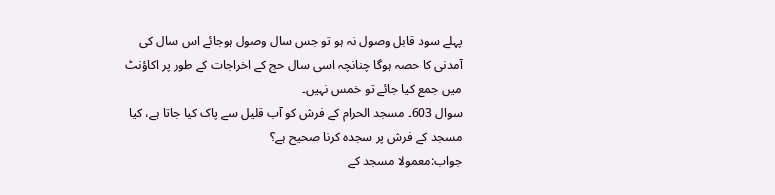پہلے سود قابل وصول نہ ہو تو جس سال وصول ہوجائے اس سال کی آمدنی کا حصہ ہوگا چنانچہ اسی سال حج کے اخراجات کے طور پر اکاؤنٹ میں جمع کیا جائے تو خمس نہیں۔
سوال 603۔ مسجد الحرام کے فرش کو آب قلیل سے پاک کیا جاتا ہے، کیا مسجد کے فرش پر سجدہ کرنا صحیح ہے؟
جواب:معمولا مسجد کے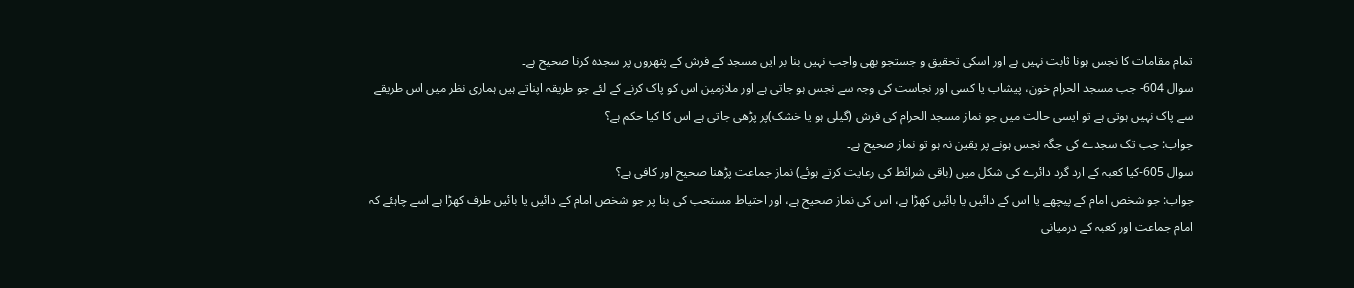تمام مقامات کا نجس ہونا ثابت نہیں ہے اور اسکی تحقیق و جستجو بھی واجب نہیں بنا بر ایں مسجد کے فرش کے پتھروں پر سجدہ کرنا صحیح ہے۔
سوال 604- جب مسجد الحرام خون، پیشاب یا کسی اور نجاست کی وجہ سے نجس ہو جاتی ہے اور ملازمین اس کو پاک کرنے کے لئے جو طریقہ اپناتے ہیں ہماری نظر میں اس طریقے سے پاک نہیں ہوتی ہے تو ایسی حالت میں جو نماز مسجد الحرام کی فرش (گیلی ہو یا خشک)پر پڑھی جاتی ہے اس کا کیا حکم ہے؟
جواب: جب تک سجدے کی جگہ نجس ہونے پر یقین نہ ہو تو نماز صحیح ہے۔
سوال 605-کیا کعبہ کے ارد گرد دائرے کی شکل میں (باقی شرائط کی رعایت کرتے ہوئے) نماز جماعت پڑھنا صحیح اور کافی ہے؟
جواب: جو شخص امام کے پیچھے یا اس کے دائیں یا بائیں کھڑا ہے، اس کی نماز صحیح ہے، اور احتیاط مستحب کی بنا پر جو شخص امام کے دائیں یا بائیں طرف کھڑا ہے اسے چاہئے کہ امام جماعت اور کعبہ کے درمیانی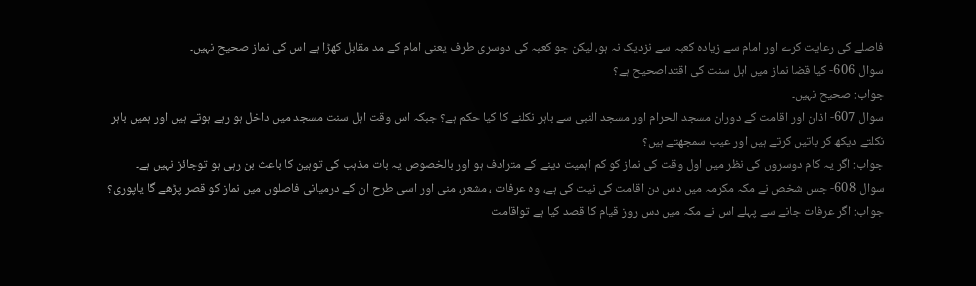فاصلے کی رعایت کرے اور امام سے زیادہ کعبہ سے نزدیک نہ ہو، لیکن جو کعبہ کی دوسری طرف یعنی امام کے مد مقابل کھڑا ہے اس کی نماز صحیح نہیں۔
سوال 606- کیا قضا نماز میں اہل سنت کی اقتداصحیح ہے؟
جواب: صحیح نہیں۔
سوال 607- اذان اور اقامت کے دوران مسجد الحرام اور مسجد النبی سے باہر نکلنے کا کیا حکم ہے؟ جبکہ اس وقت اہل سنت مسجد میں داخل ہو رہے ہوتے ہیں اور ہمیں باہر نکلتے دیکھ کر باتیں کرتے ہیں اور عیب سمجھتے ہیں؟
جواب: اگر یہ کام دوسروں کی نظر میں اول وقت کی نماز کو کم اہمیت دینے کے مترادف ہو اور بالخصوص یہ بات مذہب کی توہین کا باعث بن رہی ہو توجائز نہیں ہے۔
سوال 608- جس شخص نے مکہ مکرمہ میں دس دن اقامت کی نیت کی ہے، وہ عرفات ، مشعر، منی اور اسی طرح ان کے درمیانی فاصلوں میں نماز کو قصر پڑھے گا یاپوری؟
جواب: اگر عرفات جانے سے پہلے اس نے مکہ میں دس روز قیام کا قصد کیا ہے تواقامت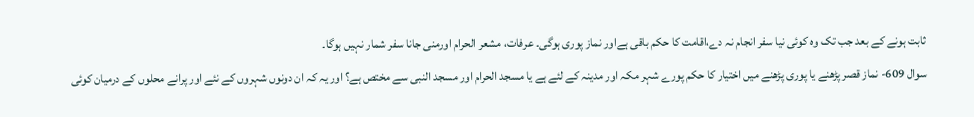ثابت ہونے کے بعد جب تک وہ کوئی نیا سفر انجام نہ دے،اقامت کا حکم باقی ہےاور نماز پوری ہوگی۔ عرفات، مشعر الحرام اورمنی جانا سفر شمار نہیں ہوگا۔
سوال 609- نماز قصر پڑھنے یا پوری پڑھنے میں اختیار کا حکم پورے شہر مکہ اور مدینہ کے لئے ہے یا مسجد الحرام اور مسجد النبی سے مختص ہے؟ اور یہ کہ ان دونوں شہروں کے نئے اور پرانے محلوں کے درمیان کوئی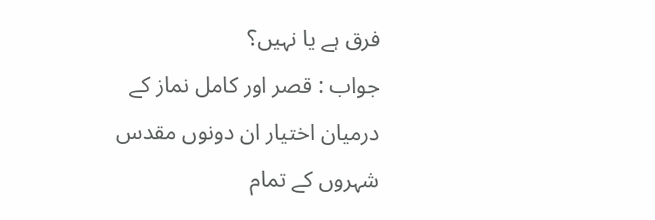فرق ہے یا نہیں؟
جواب : قصر اور کامل نماز کے درمیان اختیار ان دونوں مقدس شہروں کے تمام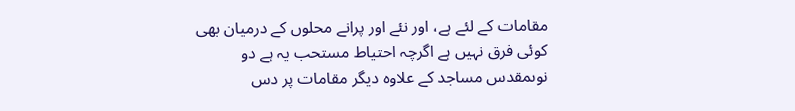مقامات کے لئے ہے، اور نئے اور پرانے محلوں کے درمیان بھی کوئی فرق نہیں ہے اگرچہ احتیاط مستحب یہ ہے دو نوںمقدس مساجد کے علاوہ دیگر مقامات پر دس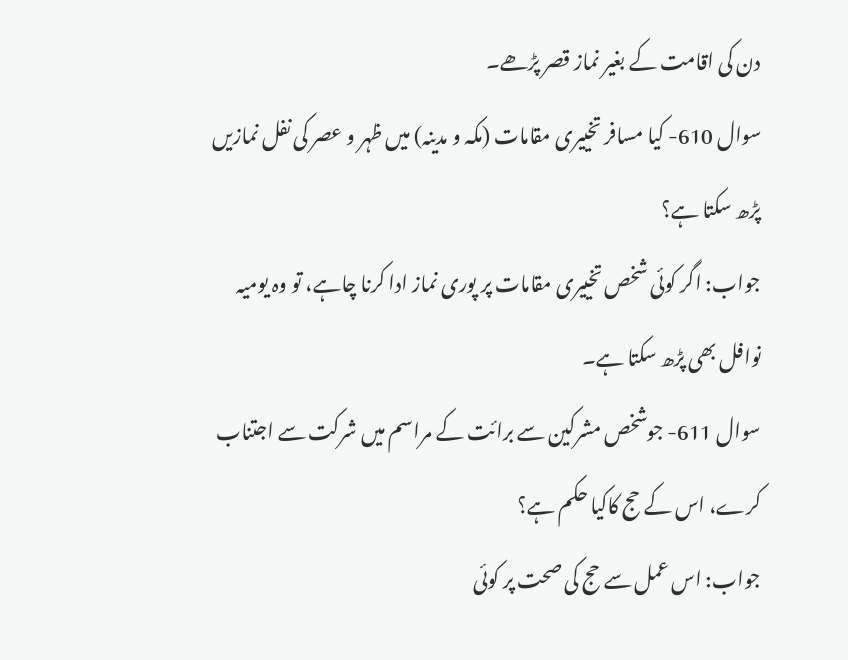دن کی اقامت کے بغیر نماز قصر پڑھے۔
سوال 610- کیا مسافر تخییری مقامات (مکہ و مدینہ) میں ظہر و عصر کی نفل نمازیں پڑھ سکتا ہے؟
جواب: اگر کوئی شخص تخییری مقامات پر پوری نماز ادا کرنا چاہے، تو وہ یومیہ نوافل بھی پڑھ سکتا ہے۔
سوال 611- جوشخص مشرکین سے برائت کے مراسم میں شرکت سے اجتناب کرے، اس کے حج کاکیا حکم ہے؟
جواب: اس عمل سے حج کی صحت پر کوئی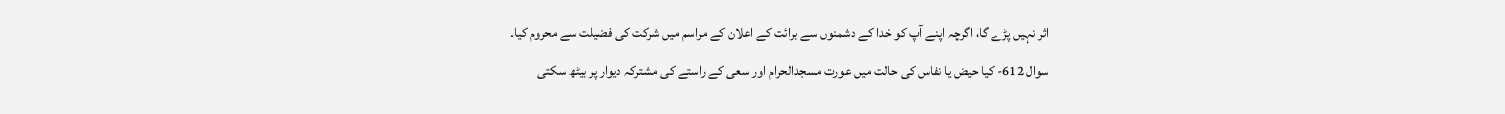اثر نہیں پڑے گا، اگرچہ اپنے آپ کو خدا کے دشمنوں سے برائت کے اعلان کے مراسم میں شرکت کی فضیلت سے محروم کیا۔
سوال 612- کیا حیض یا نفاس کی حالت میں عورت مسجدالحرام اور سعی کے راستے کی مشترکہ دیوار پر بیٹھ سکتی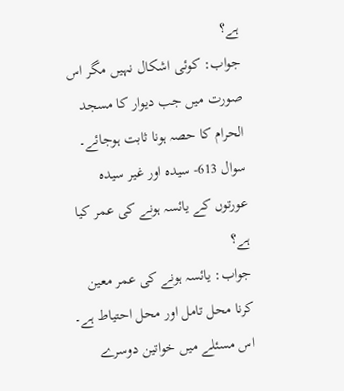ہے؟
جواب: کوئی اشکال نہیں مگر اس صورت میں جب دیوار کا مسجد الحرام کا حصہ ہونا ثابت ہوجائے۔
سوال 613- سیدہ اور غیر سیدہ عورتوں کے یائسہ ہونے کی عمر کیا ہے؟
جواب: یائسہ ہونے کی عمر معین کرنا محل تامل اور محل احتیاط ہے۔ اس مسئلے میں خواتین دوسرے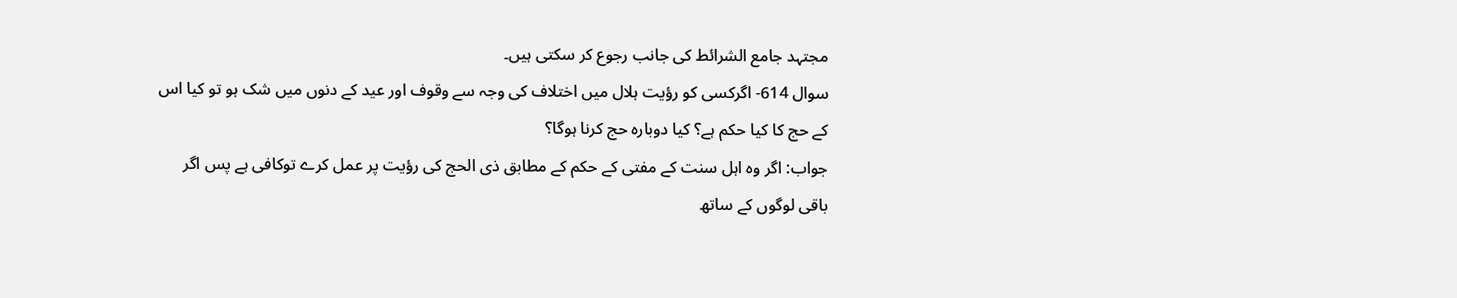مجتہد جامع الشرائط کی جانب رجوع کر سکتی ہیں۔
سوال 614- اگرکسی کو رؤیت ہلال میں اختلاف کی وجہ سے وقوف اور عید کے دنوں میں شک ہو تو کیا اس کے حج کا کیا حکم ہے؟ کیا دوبارہ حج کرنا ہوگا؟
جواب: اگر وہ اہل سنت کے مفتی کے حکم کے مطابق ذی الحج کی رؤیت پر عمل کرے توکافی ہے پس اگر باقی لوگوں کے ساتھ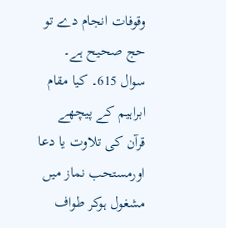وقوفات انجام دے تو حج صحیح ہے۔
سوال 615۔ کیا مقام ابراہیم کے پیچھے قرآن کی تلاوت یا دعا اورمستحب نماز میں مشغول ہوکر طواف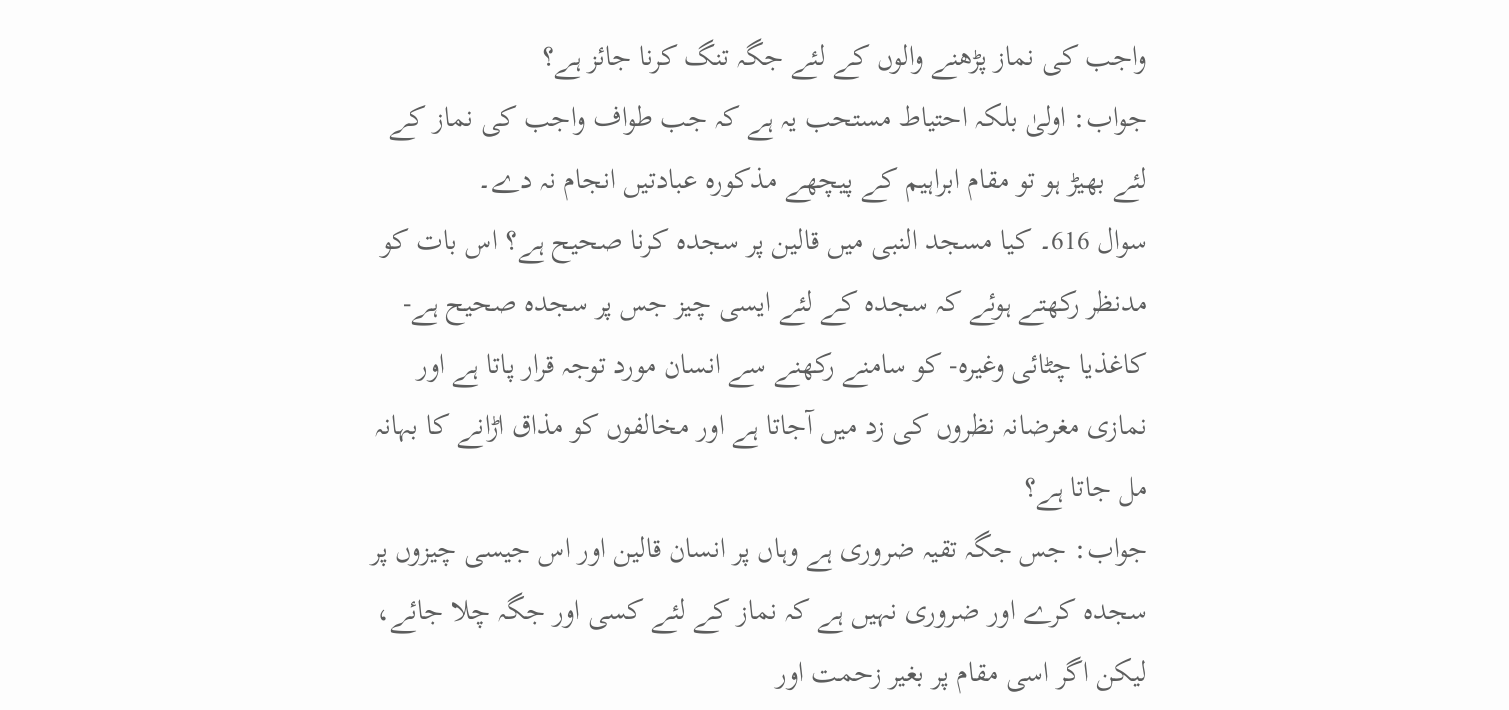واجب کی نماز پڑھنے والوں کے لئے جگہ تنگ کرنا جائز ہے؟
جواب: اولیٰ بلکہ احتیاط مستحب یہ ہے کہ جب طواف واجب کی نماز کے لئے بھیڑ ہو تو مقام ابراہیم کے پیچھے مذکورہ عبادتیں انجام نہ دے۔
سوال 616۔ کیا مسجد النبی میں قالین پر سجدہ کرنا صحیح ہے؟ اس بات کو مدنظر رکھتے ہوئے کہ سجدہ کے لئے ایسی چیز جس پر سجدہ صحیح ہے- کاغذیا چٹائی وغیرہ- کو سامنے رکھنے سے انسان مورد توجہ قرار پاتا ہے اور نمازی مغرضانہ نظروں کی زد میں آجاتا ہے اور مخالفوں کو مذاق اڑانے کا بہانہ مل جاتا ہے؟
جواب: جس جگہ تقیہ ضروری ہے وہاں پر انسان قالین اور اس جیسی چیزوں پر سجدہ کرے اور ضروری نہیں ہے کہ نماز کے لئے کسی اور جگہ چلا جائے، لیکن اگر اسی مقام پر بغیر زحمت اور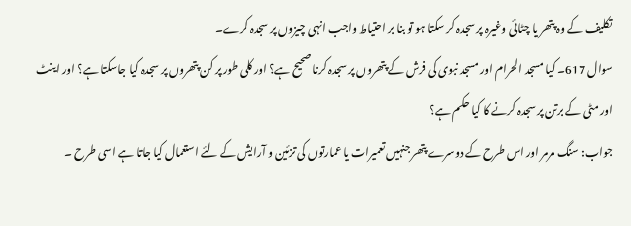تکلیف کے وہ پتھر یا چٹائی وغیرہ پر سجدہ کر سکتا ہو تو بنا بر احتیاط واجب انہی چیزوں پر سجدہ کرے۔
سوال 617۔ کیا مسجد الحرام اور مسجد نبوی کی فرش کے پتھروں پر سجدہ کرنا صحیح ہے؟ اور کلی طور پر کن پتھروں پر سجدہ کیا جاسکتا ہے؟ اور اینٹ اور مٹی کے برتن پر سجدہ کرنے کا کیا حکم ہے؟
جواب: سنگ مرمر اور اس طرح کے دوسرے پتھر جنہیں تعمیرات یا عمارتوں کی تزئین و آرایش کے لئے استعمال کیا جاتا ہے اسی طرح ۔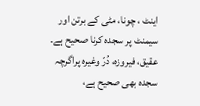اینٹ ، چونا، مٹی کے برتن اور سیمنٹ پر سجدہ کرنا صحیح ہے۔ عقیق، فیروزه، دُرّ وغیرہ پراگرچہ سجدہ بھی صحیح ہے،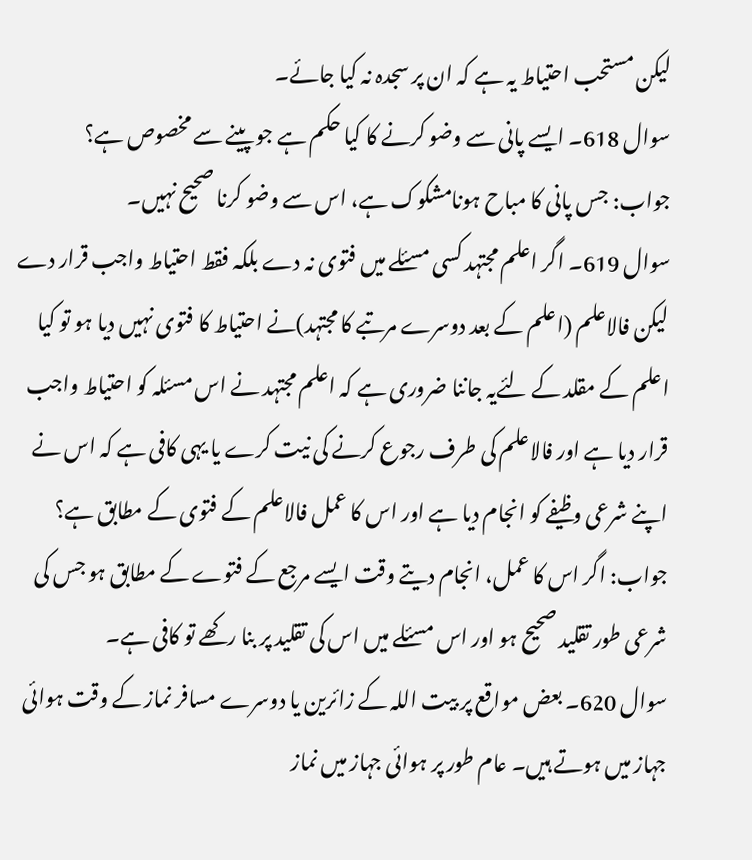لیکن مستحب احتیاط یہ ہے کہ ان پر سجدہ نہ کیا جائے۔
سوال 618۔ ایسے پانی سے وضو کرنے کا کیا حکم ہے جو پینے سے مخصوص ہے؟
جواب: جس پانی کا مباح ہونامشکوک ہے، اس سے وضو کرنا صحیح نہیں۔
سوال 619۔ اگر اعلم مجتہد کسی مسئلے میں فتوی نہ دے بلکہ فقط احتیاط واجب قرار دے لیکن فالاعلم (اعلم کے بعد دوسرے مرتبے کا مجتہد)نے احتیاط کا فتوی نہیں دیا ہو تو کیا اعلم کے مقلد کے لئےیہ جاننا ضروری ہے کہ اعلم مجتہد نے اس مسئلہ کو احتیاط واجب قرار دیا ہے اور فالاعلم کی طرف رجوع کرنے کی نیت کرے یا یہی کافی ہے کہ اس نے اپنے شرعی وظیفے کو انجام دیا ہے اور اس کا عمل فالاعلم کے فتوی کے مطابق ہے؟
جواب: اگر اس کا عمل، انجام دیتے وقت ایسے مرجع کے فتوے کے مطابق ہو جس کی شرعی طور تقلید صحیح ہو اور اس مسئلے میں اس کی تقلید پر بنا رکھے تو کافی ہے۔
سوال 620۔ بعض مواقع پر بیت اللہ کے زائرین یا دوسرے مسافر نماز کے وقت ہوائی جہاز میں ہوتے ہیں۔ عام طور پر ہوائی جہاز میں نماز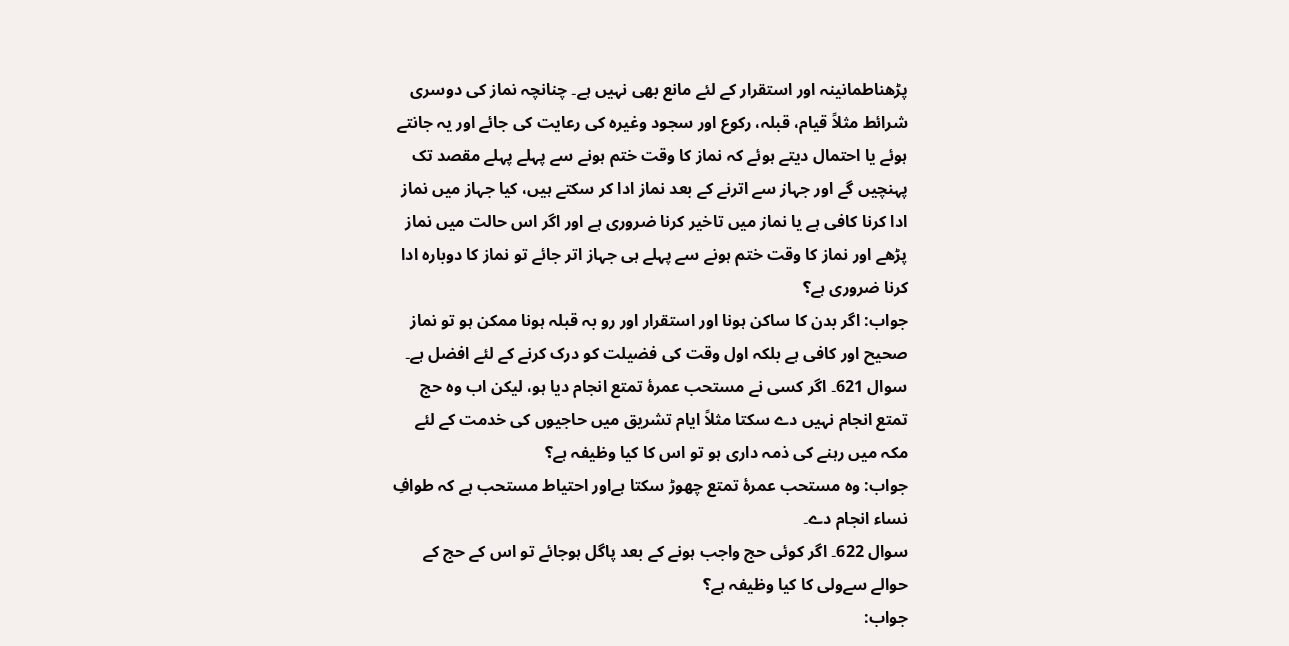پڑھناطمانینہ اور استقرار کے لئے مانع بھی نہیں ہے۔ چنانچہ نماز کی دوسری شرائط مثلاً قیام، قبلہ، رکوع اور سجود وغیرہ کی رعایت کی جائے اور یہ جانتے ہوئے یا احتمال دیتے ہوئے کہ نماز کا وقت ختم ہونے سے پہلے پہلے مقصد تک پہنچیں گے اور جہاز سے اترنے کے بعد نماز ادا کر سکتے ہیں، کیا جہاز میں نماز ادا کرنا کافی ہے یا نماز میں تاخیر کرنا ضروری ہے اور اگر اس حالت میں نماز پڑھے اور نماز کا وقت ختم ہونے سے پہلے ہی جہاز اتر جائے تو نماز کا دوبارہ ادا کرنا ضروری ہے؟
جواب: اگر بدن کا ساکن ہونا اور استقرار اور رو بہ قبلہ ہونا ممکن ہو تو نماز صحیح اور کافی ہے بلکہ اول وقت کی فضیلت کو درک کرنے کے لئے افضل ہے۔
سوال 621۔ اگر کسی نے مستحب عمرۂ تمتع انجام دیا ہو، لیکن اب وہ حج تمتع انجام نہیں دے سکتا مثلاً ایام تشریق میں حاجیوں کی خدمت کے لئے مکہ میں رہنے کی ذمہ داری ہو تو اس کا کیا وظیفہ ہے؟
جواب: وہ مستحب عمرۂ تمتع چھوڑ سکتا ہےاور احتیاط مستحب ہے کہ طوافِ نساء انجام دے۔
سوال 622۔ اگر کوئی حج واجب ہونے کے بعد پاگل ہوجائے تو اس کے حج کے حوالے سےولی کا کیا وظیفہ ہے؟
جواب: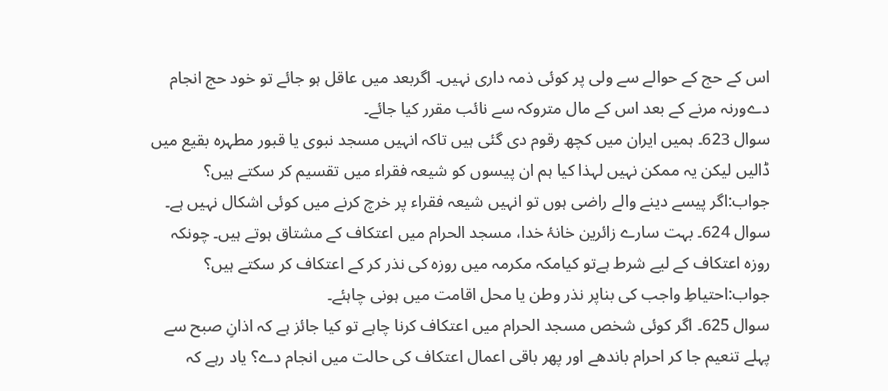اس کے حج کے حوالے سے ولی پر کوئی ذمہ داری نہیں۔ اگربعد میں عاقل ہو جائے تو خود حج انجام دےورنہ مرنے کے بعد اس کے مال متروکہ سے نائب مقرر کیا جائے۔
سوال 623۔ ہمیں ایران میں کچھ رقوم دی گئی ہیں تاکہ انہیں مسجد نبوی یا قبور مطہرہ بقیع میں ڈالیں لیکن یہ ممکن نہیں لہذا کیا ہم ان پیسوں کو شیعہ فقراء میں تقسیم کر سکتے ہیں؟
جواب:اگر پیسے دینے والے راضی ہوں تو انہیں شیعہ فقراء پر خرچ کرنے میں کوئی اشکال نہیں ہے۔
سوال 624۔ بہت سارے زائرین خانۂ خدا، مسجد الحرام میں اعتکاف کے مشتاق ہوتے ہیں۔ چونکہ روزہ اعتکاف کے لیے شرط ہےتو کیامکہ مکرمہ میں روزہ کی نذر کر کے اعتکاف کر سکتے ہیں؟
جواب:احتیاطِ واجب کی بناپر نذر وطن یا محل اقامت میں ہونی چاہئے۔
سوال 625۔ اگر کوئی شخص مسجد الحرام میں اعتکاف کرنا چاہے تو کیا جائز ہے کہ اذانِ صبح سے پہلے تنعیم جا کر احرام باندھے اور پھر باقی اعمال اعتکاف کی حالت میں انجام دے؟ یاد رہے کہ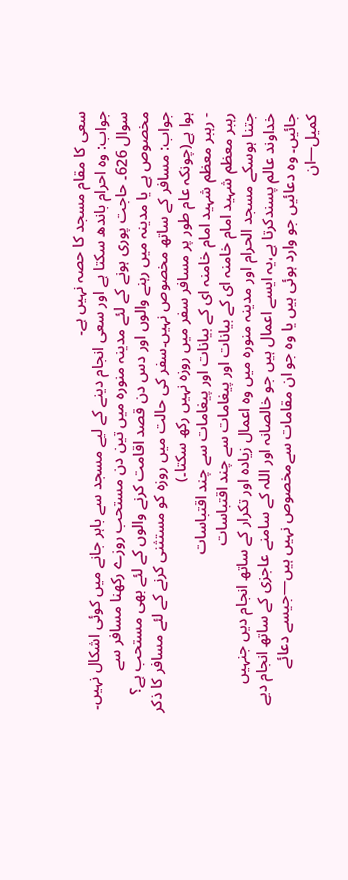سعی کا مقام مسجد کا حصہ نہیں ہے۔
جواب: وہ احرام باندھ سکتا ہے اور سعی انجام دینے کے لیے مسجد سے باہر جانے میں کوئی اشکال نہیں۔
سوال 626۔ حاجت پوری ہونے کے لئے مدینہ منورہ میں تین دن مستحب روزے رکھنا مسافر سے مخصوص ہے یا مدینہ میں رہنے والوں اور دس دن قصد اقامت کرنے والوں کے لئے بھی مستحب ہے؟
جواب: مسافر کے ساتھ مخصوص نہیں۔سفر کی حالت میں روزہ کو مستثنی کرنے کے لئے مسافر کا ذکر ہوا ہے(چونکہ عام طور پر مسافر سفر میں روزہ نہیں رکھ سکتا۔)
- رہبر معظم شہید امام خامنہ ای کے بیانات اور پیغامات سے چند اقتباسات
رہبر معظم شہید امام خامنہ ای کے بیانات اور پیغامات سے چند اقتباسات
جتنا ہوسکے مسجد الحرام اور مدینہ منورہ میں وہ اعمال زیادہ اور تکرار کے ساتھ انجام دیں جنہیں خداوند عالم پسندکرتا ہے،یہ ایسے اعمال ہیں جو خالصانہ اور اللہ کے سامنے عاجزی کے ساتھ انجام دیے جائیں۔ وہ دعائیں جو وارد ہوئی ہیں یا وہ جو ان مقامات سےمخصوص نہیں ہیں—جیسے دعائے کمیل—ان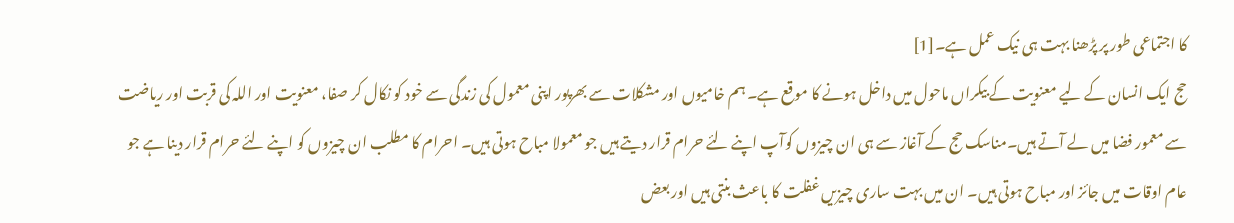کا اجتماعی طور پر پڑھنا بہت ہی نیک عمل ہے۔[1]
حج ایک انسان کے لیے معنویت کے بیکراں ماحول میں داخل ہونے کا موقع ہے۔ ہم خامیوں اور مشکلات سے بھرپور اپنی معمول کی زندگی سے خود کو نکال کر صفا، معنویت اور اللہ کی قربت اور ریاضت سے معمور فضا میں لے آتے ہیں۔مناسک حج کے آغاز سے ہی ان چیزوں کوآپ اپنے لئے حرام قرار دیتے ہیں جو معمولا مباح ہوتی ہیں۔ احرام کا مطلب ان چیزوں کو اپنے لئے حرام قرار دینا ہے جو عام اوقات میں جائز اور مباح ہوتی ہیں۔ ان میں بہت ساری چیزیں غفلت کا باعث بنتی ہیں اور بعض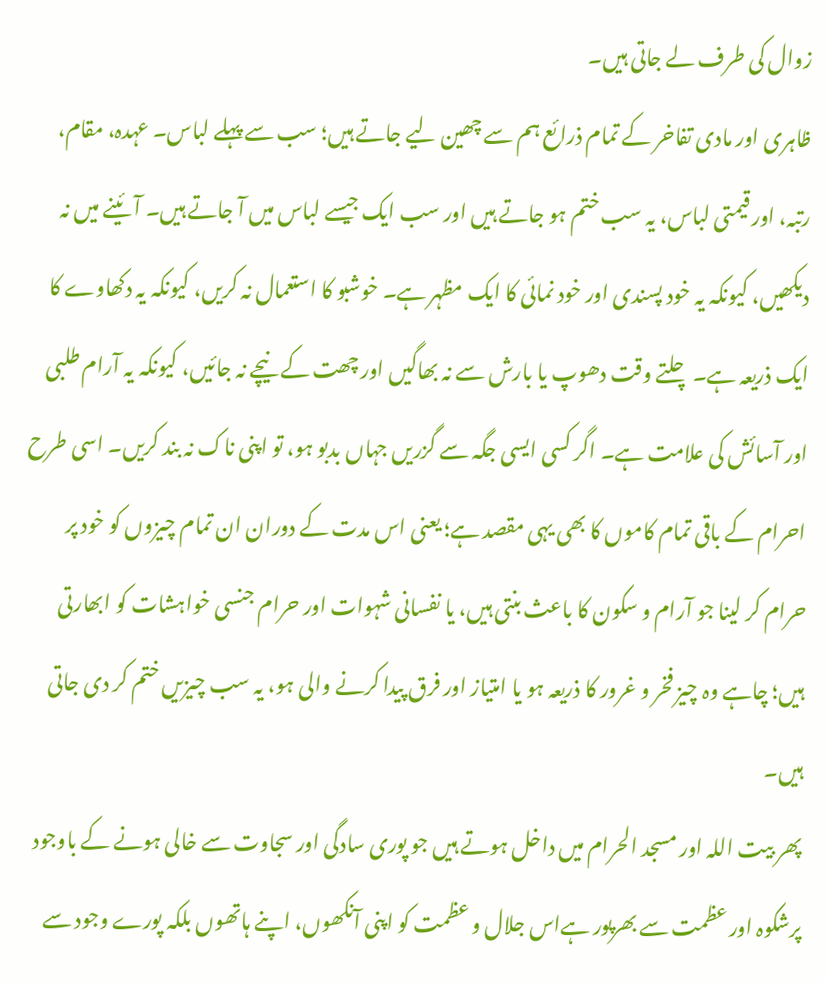زوال کی طرف لے جاتی ہیں۔
ظاہری اور مادی تفاخر کے تمام ذرائع ہم سے چھین لیے جاتے ہیں؛ سب سے پہلے لباس۔ عہدہ، مقام، رتبہ، اور قیمتی لباس، یہ سب ختم ہو جاتے ہیں اور سب ایک جیسے لباس میں آ جاتے ہیں۔ آئینے میں نہ دیکھیں، کیونکہ یہ خود پسندی اور خود نمائی کا ایک مظہر ہے۔ خوشبو کا استعمال نہ کریں، کیونکہ یہ دکھاوے کا ایک ذریعہ ہے۔ چلتے وقت دھوپ یا بارش سے نہ بھاگیں اور چھت کے نیچے نہ جائیں، کیونکہ یہ آرام طلبی اور آسائش کی علامت ہے۔ اگر کسی ایسی جگہ سے گزریں جہاں بدبو ہو، تو اپنی ناک نہ بند کریں۔ اسی طرح احرام کے باقی تمام کاموں کا بھی یہی مقصد ہے؛ یعنی اس مدت کے دوران ان تمام چیزوں کو خود پر حرام کر لینا جو آرام و سکون کا باعث بنتی ہیں، یا نفسانی شہوات اور حرام جنسی خواہشات کو ابھارتی ہیں؛ چاہے وہ چیز فخر و غرور کا ذریعہ ہو یا امتیاز اور فرق پیدا کرنے والی ہو، یہ سب چیزیں ختم کر دی جاتی ہیں۔
پھر بیت اللہ اور مسجد الحرام میں داخل ہوتے ہیں جو پوری سادگی اور سجاوت سے خالی ہونے کے باوجود پرشکوہ اور عظمت سے بھرپور ہےاس جلال و عظمت کو اپنی آنکھوں، اپنے ہاتھوں بلکہ پورے وجود سے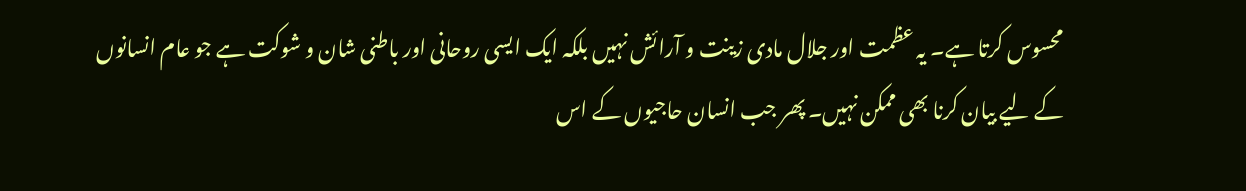محسوس کرتا ہے۔ یہ عظمت اور جلال مادی زینت و آرائش نہیں بلکہ ایک ایسی روحانی اور باطنی شان و شوکت ہے جو عام انسانوں کے لیے بیان کرنا بھی ممکن نہیں۔ پھر جب انسان حاجیوں کے اس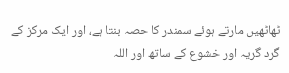ٹھاٹھیں مارتے ہوئے سمندر کا حصہ بنتا ہے، اور ایک مرکز کے گرد گریہ اور خشوع کے ساتھ اور اللہ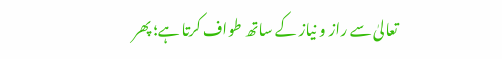تعالیٰ سے راز و نیاز کے ساتھ طواف کرتا ہے؛ پھر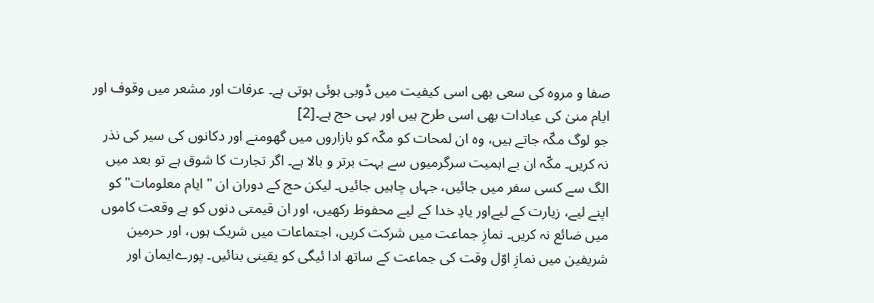صفا و مروہ کی سعی بھی اسی کیفیت میں ڈوبی ہوئی ہوتی ہے۔ عرفات اور مشعر میں وقوف اور ایام منیٰ کی عبادات بھی اسی طرح ہیں اور یہی حج ہے۔[2]
جو لوگ مکّہ جاتے ہیں، وہ ان لمحات کو مکّہ کو بازاروں میں گھومنے اور دکانوں کی سیر کی نذر نہ کریں۔ مکّہ ان بے اہمیت سرگرمیوں سے بہت برتر و بالا ہے۔ اگر تجارت کا شوق ہے تو بعد میں الگ سے کسی سفر میں جائیں، جہاں چاہیں جائیں۔ لیکن حج کے دوران ان "ایام معلومات" کو اپنے لیے، زیارت کے لیےاور یادِ خدا کے لیے محفوظ رکھیں، اور ان قیمتی دنوں کو بے وقعت کاموں میں ضائع نہ کریں۔ نمازِ جماعت میں شرکت کریں، اجتماعات میں شریک ہوں، اور حرمین شریفین میں نمازِ اوّل وقت کی جماعت کے ساتھ ادا ئیگی کو یقینی بنائیں۔ پورےایمان اور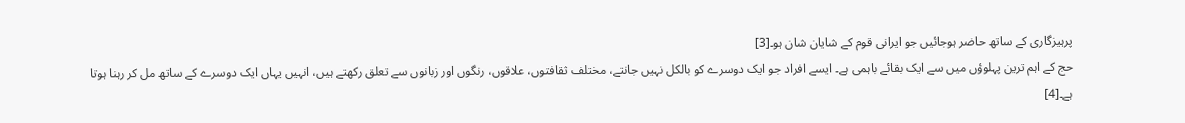پرہیزگاری کے ساتھ حاضر ہوجائیں جو ایرانی قوم کے شایان شان ہو۔[3]
حج کے اہم ترین پہلوؤں میں سے ایک بقائے باہمی ہے۔ ایسے افراد جو ایک دوسرے کو بالکل نہیں جانتے، مختلف ثقافتوں، علاقوں، رنگوں اور زبانوں سے تعلق رکھتے ہیں، انہیں یہاں ایک دوسرے کے ساتھ مل کر رہنا ہوتا ہے۔[4]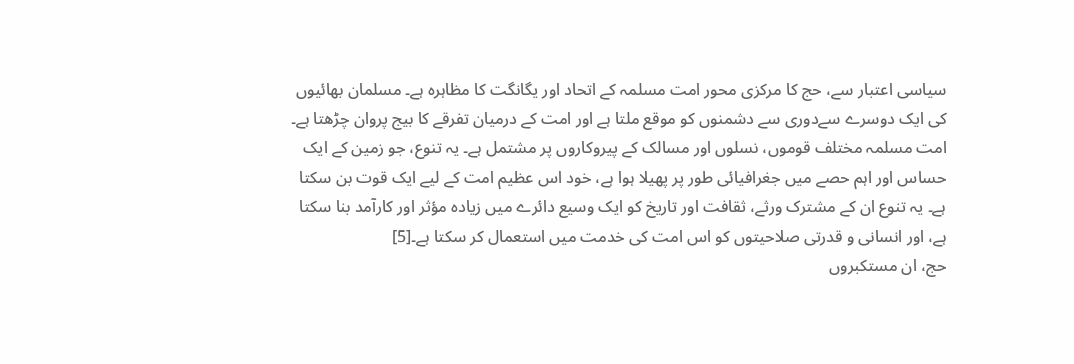سیاسی اعتبار سے، حج کا مرکزی محور امت مسلمہ کے اتحاد اور یگانگت کا مظاہرہ ہے۔ مسلمان بھائیوں کی ایک دوسرے سےدوری سے دشمنوں کو موقع ملتا ہے اور امت کے درمیان تفرقے کا بیج پروان چڑھتا ہے۔ امت مسلمہ مختلف قوموں، نسلوں اور مسالک کے پیروکاروں پر مشتمل ہے۔ یہ تنوع، جو زمین کے ایک حساس اور اہم حصے میں جغرافیائی طور پر پھیلا ہوا ہے، خود اس عظیم امت کے لیے ایک قوت بن سکتا ہے۔ یہ تنوع ان کے مشترک ورثے، ثقافت اور تاریخ کو ایک وسیع دائرے میں زیادہ مؤثر اور کارآمد بنا سکتا ہے، اور انسانی و قدرتی صلاحیتوں کو اس امت کی خدمت میں استعمال کر سکتا ہے۔[5]
حج، ان مستکبروں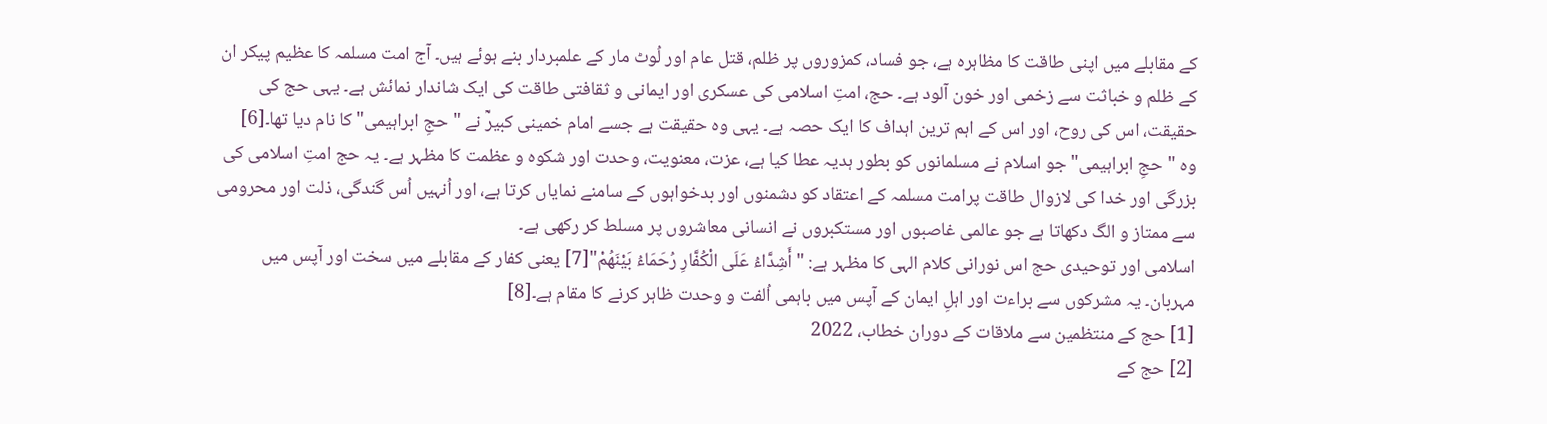کے مقابلے میں اپنی طاقت کا مظاہرہ ہے، جو فساد، کمزوروں پر ظلم، قتل عام اور لُوٹ مار کے علمبردار بنے ہوئے ہیں۔ آج امت مسلمہ کا عظیم پیکر ان کے ظلم و خباثت سے زخمی اور خون آلود ہے۔ حج، امتِ اسلامی کی عسکری اور ایمانی و ثقافتی طاقت کی ایک شاندار نمائش ہے۔ یہی حج کی حقیقت، اس کی روح، اور اس کے اہم ترین اہداف کا ایک حصہ ہے۔ یہی وہ حقیقت ہے جسے امام خمینی کبیرؒ نے "حجِ ابراہیمی" کا نام دیا تھا۔[6]
وہ "حجِ ابراہیمی" جو اسلام نے مسلمانوں کو بطور ہدیہ عطا کیا ہے، عزت، معنویت، وحدت اور شکوہ و عظمت کا مظہر ہے۔ یہ حج امتِ اسلامی کی بزرگی اور خدا کی لازوال طاقت پرامت مسلمہ کے اعتقاد کو دشمنوں اور بدخواہوں کے سامنے نمایاں کرتا ہے، اور اُنہیں اُس گندگی، ذلت اور محرومی سے ممتاز و الگ دکھاتا ہے جو عالمی غاصبوں اور مستکبروں نے انسانی معاشروں پر مسلط کر رکھی ہے۔
اسلامی اور توحیدی حج اس نورانی کلام الہی کا مظہر ہے: "أَشِدَّاءُ عَلَی الْکُفَّارِ رُحَمَاءُ بَیْنَهُمْ"[7] یعنی کفار کے مقابلے میں سخت اور آپس میں مہربان۔ یہ مشرکوں سے براءت اور اہلِ ایمان کے آپس میں باہمی اُلفت و وحدت ظاہر کرنے کا مقام ہے۔[8]
[1] حج کے منتظمین سے ملاقات کے دوران خطاب، 2022
[2] حج کے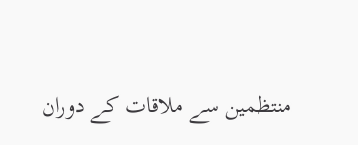منتظمین سے ملاقات کے دوران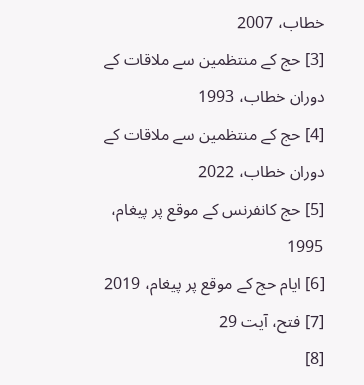خطاب، 2007
[3] حج کے منتظمین سے ملاقات کے دوران خطاب، 1993
[4] حج کے منتظمین سے ملاقات کے دوران خطاب، 2022
[5] حج کانفرنس کے موقع پر پیغام، 1995
[6] ایام حج کے موقع پر پیغام، 2019
[7] فتح، آیت 29
[8]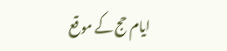ایام حج کے موقع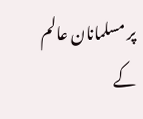پر مسلمانان عالم کے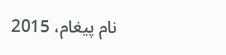نام پیغام، 2015